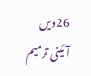26ویں آئینی ترمیم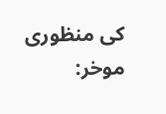کی منظوری موخر: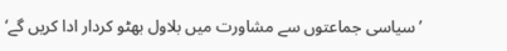’سیاسی جماعتوں سے مشاورت میں بلاول بھٹو کردار ادا کریں گے‘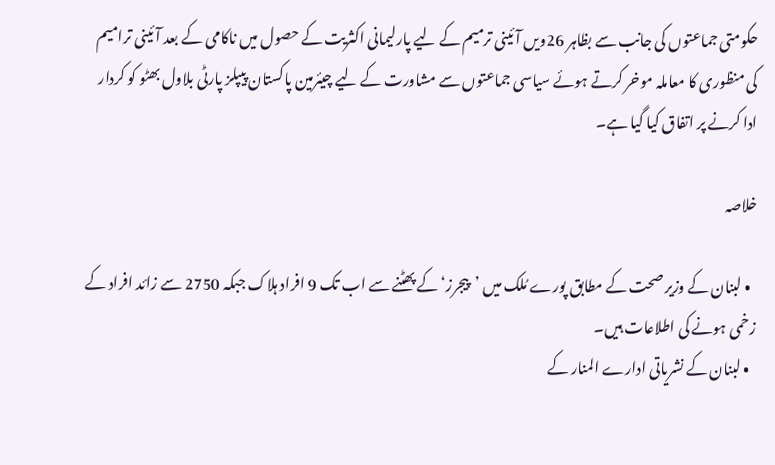حکومتی جماعتوں کی جانب سے بظاہر 26ویں آئینی ترمیم کے لیے پارلیمانی اکثریت کے حصول میں ناکامی کے بعد آئینی ترامیم کی منظوری کا معاملہ موخر کرتے ہوئے سیاسی جماعتوں سے مشاورت کے لیے چیئرمین پاکستان پیپلز پارٹی بلاول بھٹو کو کردار ادا کرنے پر اتفاق کیا گیا ہے۔

خلاصہ

  • لبنان کے وزیر صحت کے مطابق پورے مُلک میں ’پیجرز‘ کے پھٹنے سے اب تک 9 افراد ہلاک جبکہ 2750 سے زائد افراد کے زخمی ہونے کی اطلاعات ہیں۔
  • لبنان کے نشریاتی ادارے المنار کے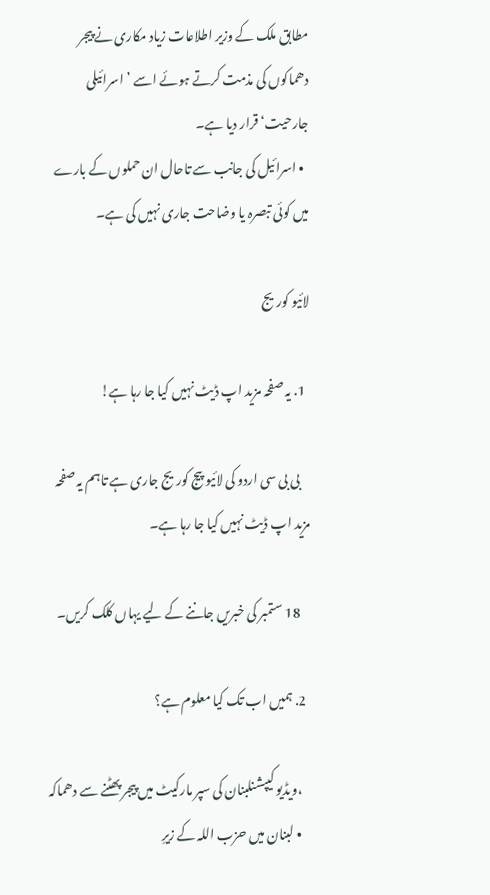مطابق ملک کے وزیر اطلاعات زیاد مکاری نے پیجر دھماکوں کی مذمت کرتے ہوئے اسے ’اسرائیلی جارحیت‘ قرار دیا ہے۔
  • اسرائیل کی جانب سے تاحال ان حملوں کے بارے میں کوئی تبصرہ یا وضاحت جاری نہیں کی ہے۔

لائیو کوریج

  1. یہ صفحہ مزید اپ ڈیٹ نہیں کیا جا رہا ہے!

    بی بی سی اردو کی لائیو پیج کوریج جاری ہے تاہم یہ صفحہ مزید اپ ڈیٹ نہیں کیا جا رہا ہے۔

    18 ستمبر کی خبریں جاننے کے لیے یہاں کلک کریں۔

  2. ہمیں اب تک کیا معلوم ہے؟

    ،ویڈیو کیپشنلبنان کی سپر مارکیٹ میں پیجر پھٹنے سے دھماکہ
    • لبنان میں حزب اللہ کے زیرِ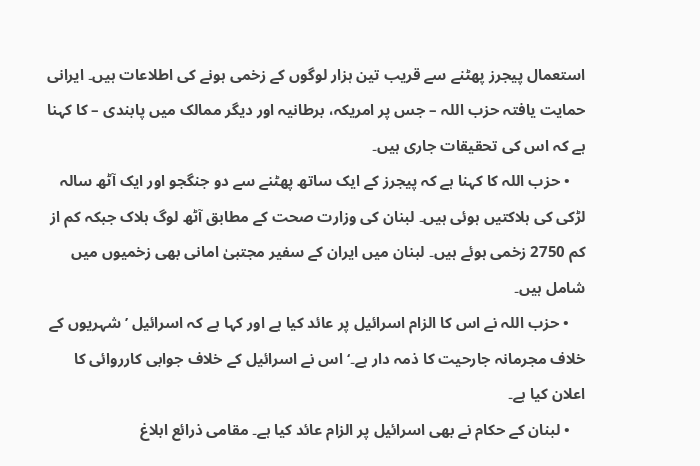استعمال پیجرز پھٹنے سے قریب تین ہزار لوگوں کے زخمی ہونے کی اطلاعات ہیں۔ ایرانی حمایت یافتہ حزب اللہ – جس پر امریکہ، برطانیہ اور دیگر ممالک میں پابندی – کا کہنا ہے کہ اس کی تحقیقات جاری ہیں۔
    • حزب اللہ کا کہنا ہے کہ پیجرز کے ایک ساتھ پھٹنے سے دو جنگجو اور ایک آٹھ سالہ لڑکی کی ہلاکتیں ہوئی ہیں۔ لبنان کی وزارت صحت کے مطابق آٹھ لوگ ہلاک جبکہ کم از کم 2750 زخمی ہوئے ہیں۔ لبنان میں ایران کے سفیر مجتبیٰ امانی بھی زخمیوں میں شامل ہیں۔
    • حزب اللہ نے اس کا الزام اسرائیل پر عائد کیا ہے اور کہا ہے کہ اسرائیل ’شہریوں کے خلاف مجرمانہ جارحیت کا ذمہ دار ہے۔‘ اس نے اسرائیل کے خلاف جوابی کارروائی کا اعلان کیا ہے۔
    • لبنان کے حکام نے بھی اسرائیل پر الزام عائد کیا ہے۔ مقامی ذرائع ابلاغ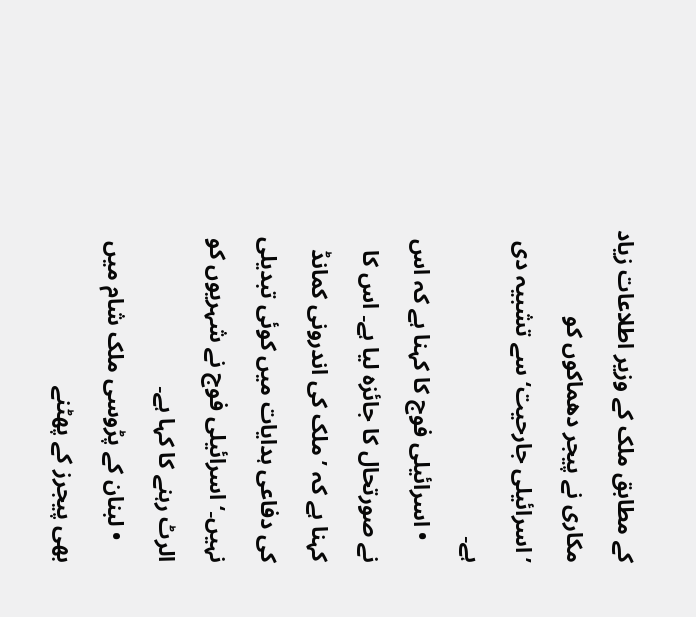کے مطابق ملک کے وزیر اطلاعات زیاد مکاری نے پیجر دھماکوں کو ’اسرائیلی جارحیت‘ سے تشبیہ دی ہے۔
    • اسرائیلی فوج کا کہنا ہے کہ اس نے صورتحال کا جائزہ لیا ہے۔ اس کا کہنا ہے کہ ’ملک کی اندرونی کمانڈ کی دفاعی ہدایات میں کوئی تبدیلی نہیں۔‘ اسرائیلی فوج نے شہریوں کو الرٹ رہنے کا کہا ہے۔
    • لبنان کے پڑوسی ملک شام میں بھی پیجرز کے پھٹنے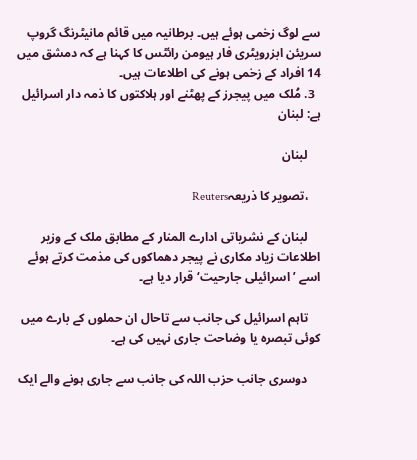سے لوگ زخمی ہوئے ہیں۔ برطانیہ میں قائم مانیٹرنگ گروپ سریئن ابزرویٹری فار ہیومن رائٹس کا کہنا ہے کہ دمشق میں 14 افراد کے زخمی ہونے کی اطلاعات ہیں۔
  3. مُلک میں پیجرز کے پھٹنے اور ہلاکتوں کا ذمہ دار اسرائیل ہے: لبنان

    لبنان

    ،تصویر کا ذریعہReuters

    لبنان کے نشریاتی ادارے المنار کے مطابق ملک کے وزیر اطلاعات زیاد مکاری نے پیجر دھماکوں کی مذمت کرتے ہوئے اسے ’اسرائیلی جارحیت‘ قرار دیا ہے۔

    تاہم اسرائیل کی جانب سے تاحال ان حملوں کے بارے میں کوئی تبصرہ یا وضاحت جاری نہیں کی ہے۔

    دوسری جانب حزب اللہ کی جانب سے جاری ہونے والے ایک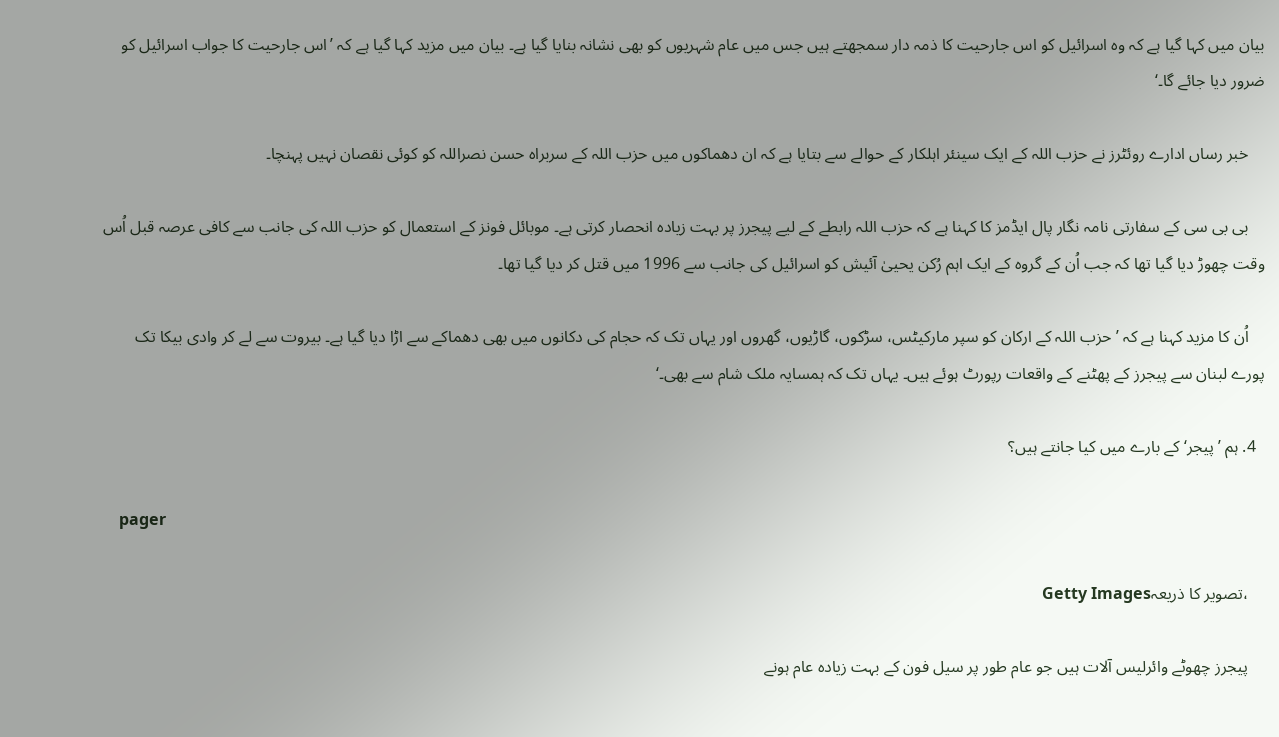بیان میں کہا گیا ہے کہ وہ اسرائیل کو اس جارحیت کا ذمہ دار سمجھتے ہیں جس میں عام شہریوں کو بھی نشانہ بنایا گیا ہے۔ بیان میں مزید کہا گیا ہے کہ ’اس جارحیت کا جواب اسرائیل کو ضرور دیا جائے گا۔‘

    خبر رساں ادارے روئٹرز نے حزب اللہ کے ایک سینئر اہلکار کے حوالے سے بتایا ہے کہ ان دھماکوں میں حزب اللہ کے سربراہ حسن نصراللہ کو کوئی نقصان نہیں پہنچا۔

    بی بی سی کے سفارتی نامہ نگار پال ایڈمز کا کہنا ہے کہ حزب اللہ رابطے کے لیے پیجرز پر بہت زیادہ انحصار کرتی ہے۔ موبائل فونز کے استعمال کو حزب اللہ کی جانب سے کافی عرصہ قبل اُس وقت چھوڑ دیا گیا تھا کہ جب اُن کے گروہ کے ایک اہم رُکن یحییٰ آئیش کو اسرائیل کی جانب سے 1996 میں قتل کر دیا گیا تھا۔

    اُن کا مزید کہنا ہے کہ ’حزب اللہ کے ارکان کو سپر مارکیٹس، سڑکوں، گاڑیوں، گھروں اور یہاں تک کہ حجام کی دکانوں میں بھی دھماکے سے اڑا دیا گیا ہے۔ بیروت سے لے کر وادی بیکا تک پورے لبنان سے پیجرز کے پھٹنے کے واقعات رپورٹ ہوئے ہیں۔ یہاں تک کہ ہمسایہ ملک شام سے بھی۔‘

  4. ہم ’پیجر‘ کے بارے میں کیا جانتے ہیں؟

    pager

    ،تصویر کا ذریعہGetty Images

    پیجرز چھوٹے وائرلیس آلات ہیں جو عام طور پر سیل فون کے بہت زیادہ عام ہونے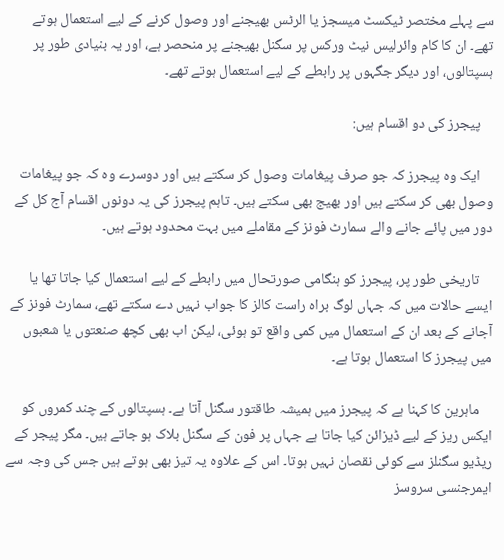سے پہلے مختصر ٹیکسٹ میسجز یا الرٹس بھیجنے اور وصول کرنے کے لیے استعمال ہوتے تھے۔ ان کا کام وائرلیس نیٹ ورکس پر سگنل بھیجنے پر منحصر ہے، اور یہ بنیادی طور پر ہسپتالوں، اور دیگر جگہوں پر رابطے کے لیے استعمال ہوتے تھے۔

    پیجرز کی دو اقسام ہیں:

    ایک وہ پیجرز کہ جو صرف پیغامات وصول کر سکتے ہیں اور دوسرے وہ کہ جو پیغامات وصول بھی کر سکتے ہیں اور بھیج بھی سکتے ہیں۔ تاہم پیجرز کی یہ دونوں اقسام آج کل کے دور میں پائے جانے والے سمارٹ فونز کے مقاملے میں بہت محدود ہوتے ہیں۔

    تاریخی طور پر، پیجرز کو ہنگامی صورتحال میں رابطے کے لیے استعمال کیا جاتا تھا یا ایسے حالات میں کہ جہاں لوگ براہ راست کالز کا جواب نہیں دے سکتے تھے، سمارٹ فونز کے آجانے کے بعد ان کے استعمال میں کمی واقع تو ہوئی، لیکن اب بھی کچھ صنعتوں یا شعبوں میں پیجرز کا استعمال ہوتا ہے۔

    ماہرین کا کہنا ہے کہ پیجرز میں ہمیشہ طاقتور سگنل آتا ہے۔ ہسپتالوں کے چند کمروں کو ایکس ریز کے لیے ڈیزائن کیا جاتا ہے جہاں پر فون کے سگنل بلاک ہو جاتے ہیں۔ مگر پیجر کے ریڈیو سگنلز سے کوئی نقصان نہیں ہوتا۔ اس کے علاوہ یہ تیز بھی ہوتے ہیں جس کی وجہ سے ایمرجنسی سروسز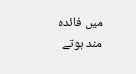میں فائدہ مند ہوتے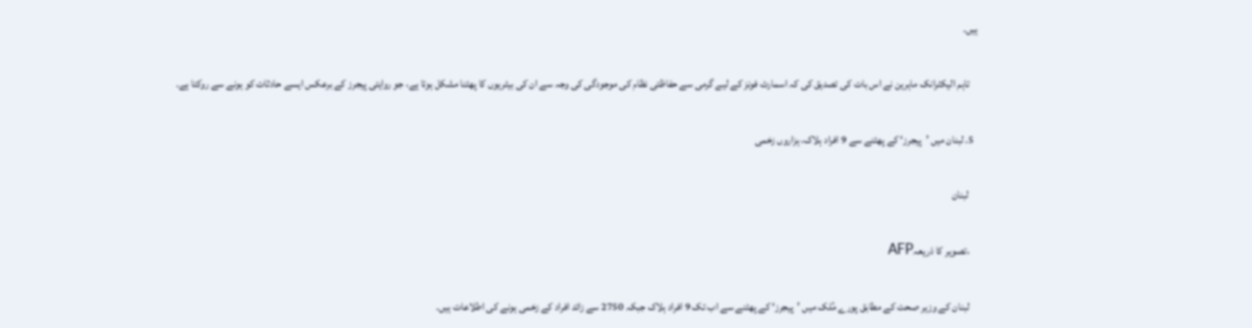ہیں۔

    تاہم الیکٹرانک ماہرین نے اس بات کی تصدیق کی کہ اسمارٹ فونز کے لیے گرمی سے حفاظتی نظام کی موجودگی کی وجہ سے ان کی بیٹریوں کا پھٹنا مشکل ہوتا ہے، جو روایتی پیجرز کے برعکس ایسے حادثات کو ہونے سے روکتا ہے۔

  5. لبنان میں ’پیجرز‘ کے پھٹنے سے 9 افراد ہلاک، ہزاروں زخمی

    لبنان

    ،تصویر کا ذریعہAFP

    لبنان کے وزیر صحت کے مطابق پورے مُلک میں ’پیجرز‘ کے پھٹنے سے اب تک 9 افراد ہلاک جبکہ 2750 سے زائد افراد کے زخمی ہونے کی اطلاعات ہیں۔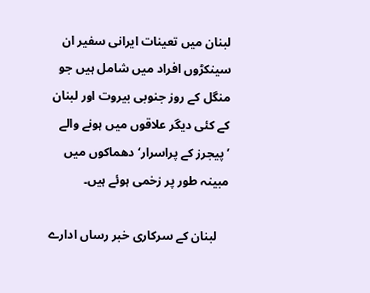لبنان میں تعینات ایرانی سفیر ان سینکڑوں افراد میں شامل ہیں جو منگل کے روز جنوبی بیروت اور لبنان کے کئی دیگر علاقوں میں ہونے والے ’پیجرز کے پراسرار‘ دھماکوں میں مبینہ طور پر زخمی ہوئے ہیں۔

    لبنان کے سرکاری خبر رساں ادارے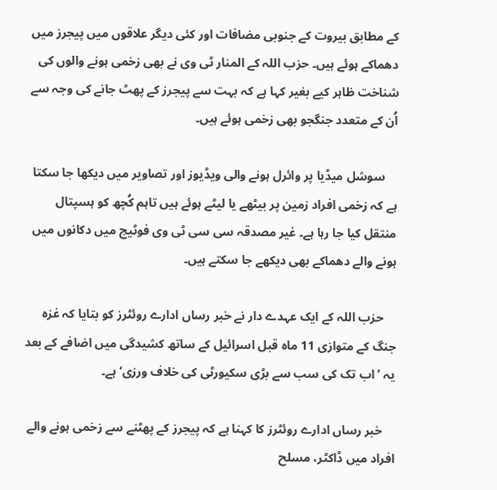کے مطابق بیروت کے جنوبی مضافات اور کئی دیگر علاقوں میں پیجرز میں دھماکے ہوئے ہیں۔ حزب اللہ کے المنار ٹی وی نے بھی زخمی ہونے والوں کی شناخت ظاہر کیے بغیر کہا ہے کہ بہت سے پیجرز کے پھٹ جانے کی وجہ سے اُن کے متعدد جنگجو بھی زخمی ہوئے ہیں۔

    سوشل میڈیا پر وائرل ہونے والی ویڈیوز اور تصاویر میں دیکھا جا سکتا ہے کہ زخمی افراد زمین پر بیٹھے یا لیٹے ہوئے ہیں تاہم کُچھ کو ہسپتال منتقل کیا جا رہا ہے۔ غیر مصدقہ سی سی ٹی وی فوٹیج میں دکانوں میں ہونے والے دھماکے بھی دیکھے جا سکتے ہیں۔

    حزب اللہ کے ایک عہدے دار نے خبر رساں ادارے روئٹرز کو بتایا کہ غزہ جنگ کے متوازی 11 ماہ قبل اسرائیل کے ساتھ کشیدگی میں اضافے کے بعد یہ ’اب تک کی سب سے بڑی سکیورٹی کی خلاف ورزی‘ ہے۔

    خبر رساں ادارے روئٹرز کا کہنا ہے کہ پیجرز کے پھٹنے سے زخمی ہونے والے افراد میں ڈاکٹر، مسلح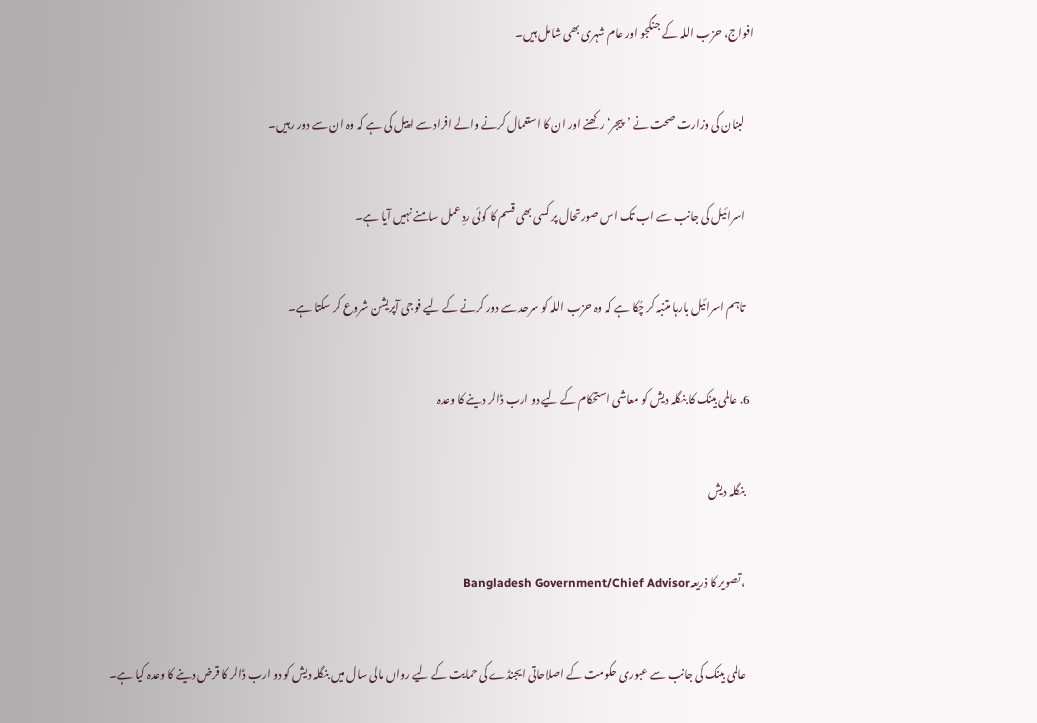افواج، حزب اللہ کے جنگجو اور عام شہری بھی شامل ہیں۔

    لبنان کی وزارت صحت نے ’پیجر‘ رکھنے اور ان کا استعمال کرنے والے افراد سے اپیل کی ہے کہ وہ ان سے دور رہیں۔

    اسرائیل کی جانب سے اب تک اس صورتحال پر کسی بھی قسم کا کوئی ردِ عمل سامنے نہیں آیا ہے۔

    تاہم اسرائیل بارہا متنبہ کر چُکا ہے کہ وہ حزب اللہ کو سرحد سے دور کرنے کے لیے فوجی آپریشن شروع کر سکتا ہے۔

  6. عالمی بینک کا بنگلہ دیش کو معاشی استحکام کے لیے دو ارب ڈالر دینے کا وعدہ

    بنگلہ دیش

    ،تصویر کا ذریعہBangladesh Government/Chief Advisor

    عالمی بینک کی جانب سے عبوری حکومت کے اصلاحاتی ایجنڈے کی حمایت کے لیے رواں مالی سال میں بنگلہ دیش کو دو ارب ڈالر کا قرض دینے کا وعدہ کیا ہے۔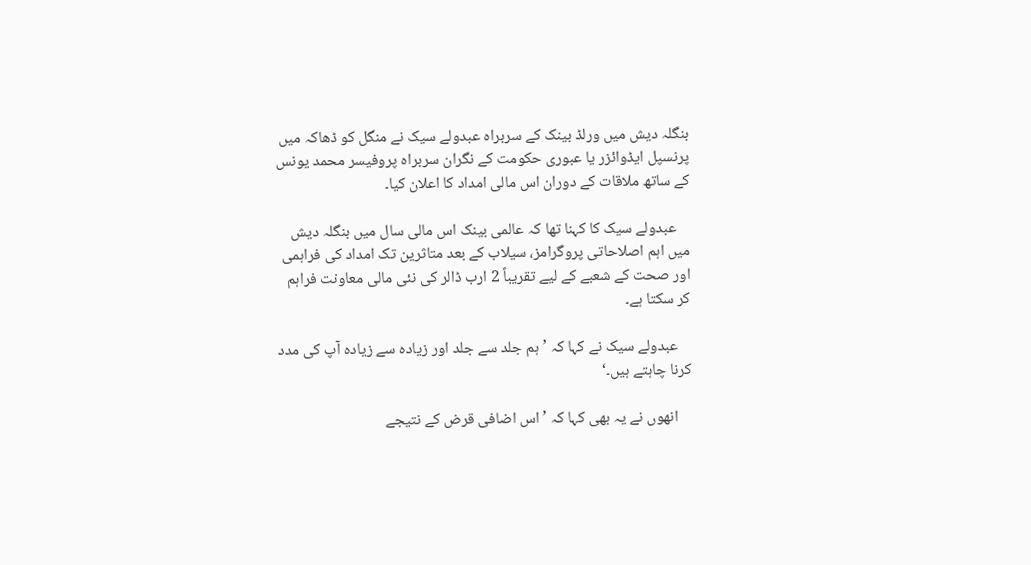بنگلہ دیش میں ورلڈ بینک کے سربراہ عبدولے سیک نے منگل کو ڈھاکہ میں پرنسپل ایڈوائزر یا عبوری حکومت کے نگران سربراہ پروفیسر محمد یونس کے ساتھ ملاقات کے دوران اس مالی امداد کا اعلان کیا۔

    عبدولے سیک کا کہنا تھا کہ عالمی بینک اس مالی سال میں بنگلہ دیش میں اہم اصلاحاتی پروگرامز، سیلاب کے بعد متاثرین تک امداد کی فراہمی اور صحت کے شعبے کے لیے تقریباً 2 ارب ڈالر کی نئی مالی معاونت فراہم کر سکتا ہے۔

    عبدولے سیک نے کہا کہ ’ہم جلد سے جلد اور زیادہ سے زیادہ آپ کی مدد کرنا چاہتے ہیں۔‘

    انھوں نے یہ بھی کہا کہ ’اس اضافی قرض کے نتیجے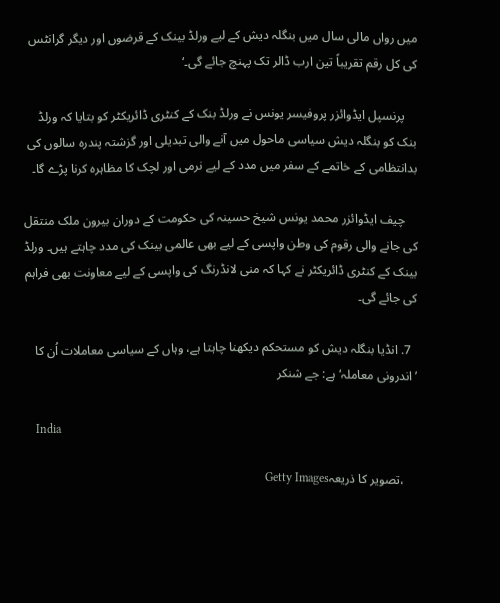میں رواں مالی سال میں بنگلہ دیش کے لیے ورلڈ بینک کے قرضوں اور دیگر گرانٹس کی کل رقم تقریباً تین ارب ڈالر تک پہنچ جائے گی۔‘

    پرنسپل ایڈوائزر پروفیسر یونس نے ورلڈ بنک کے کنٹری ڈائریکٹر کو بتایا کہ ورلڈ بنک کو بنگلہ دیش سیاسی ماحول میں آنے والی تبدیلی اور گزشتہ پندرہ سالوں کی بدانتظامی کے خاتمے کے سفر میں مدد کے لیے نرمی اور لچک کا مظاہرہ کرنا پڑے گا۔

    چیف ایڈوائزر محمد یونس شیخ حسینہ کی حکومت کے دوران بیرون ملک منتقل کی جانے والی رقوم کی وطن واپسی کے لیے بھی عالمی بینک کی مدد چاہتے ہیں۔ ورلڈ بینک کے کنٹری ڈائریکٹر نے کہا کہ منی لانڈرنگ کی واپسی کے لیے معاونت بھی فراہم کی جائے گی۔

  7. انڈیا بنگلہ دیش کو مستحکم دیکھنا چاہتا ہے، وہاں کے سیاسی معاملات اُن کا ’اندرونی معاملہ‘ ہے: جے شنکر

    India

    ،تصویر کا ذریعہGetty Images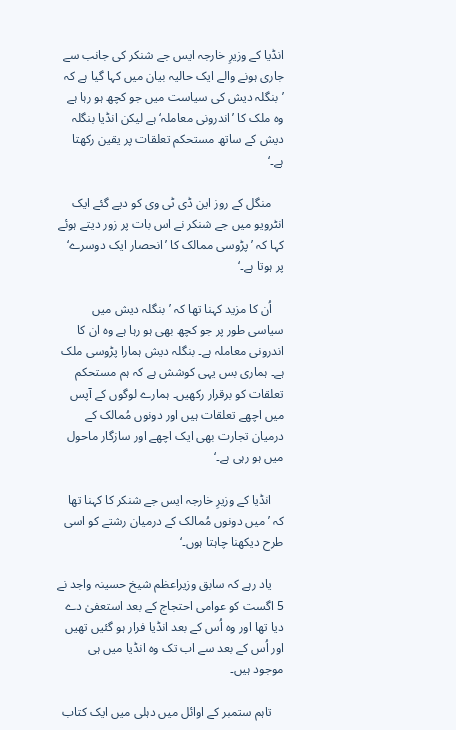انڈیا کے وزیرِ خارجہ ایس جے شنکر کی جانب سے جاری ہونے والے ایک حالیہ بیان میں کہا گیا ہے کہ ’بنگلہ دیش کی سیاست میں جو کچھ ہو رہا ہے وہ ملک کا ’اندرونی معاملہ‘ ہے لیکن انڈیا بنگلہ دیش کے ساتھ مستحکم تعلقات پر یقین رکھتا ہے۔‘

    منگل کے روز این ڈی ٹی وی کو دیے گئے ایک انٹرویو میں جے شنکر نے اس بات پر زور دیتے ہوئے کہا کہ ’پڑوسی ممالک کا ’انحصار ایک دوسرے‘ پر ہوتا ہے۔‘

    اُن کا مزید کہنا تھا کہ ’بنگلہ دیش میں سیاسی طور پر جو کچھ بھی ہو رہا ہے وہ ان کا اندرونی معاملہ ہے۔ بنگلہ دیش ہمارا پڑوسی ملک ہے۔ ہماری بس یہی کوشش ہے کہ ہم مستحکم تعلقات کو برقرار رکھیں۔ ہمارے لوگوں کے آپس میں اچھے تعلقات ہیں اور دونوں مُمالک کے درمیان تجارت بھی ایک اچھے اور سازگار ماحول میں ہو رہی ہے۔‘

    انڈیا کے وزیرِ خارجہ ایس جے شنکر کا کہنا تھا کہ ’میں دونوں مُمالک کے درمیان رشتے کو اسی طرح دیکھنا چاہتا ہوں۔‘

    یاد رہے کہ سابق وزیراعظم شیخ حسینہ واجد نے 5 اگست کو عوامی احتجاج کے بعد استعفیٰ دے دیا تھا اور وہ اُس کے بعد انڈیا فرار ہو گئیں تھیں اور اُس کے بعد سے اب تک وہ انڈیا میں ہی موجود ہیں۔

    تاہم ستمبر کے اوائل میں دہلی میں ایک کتاب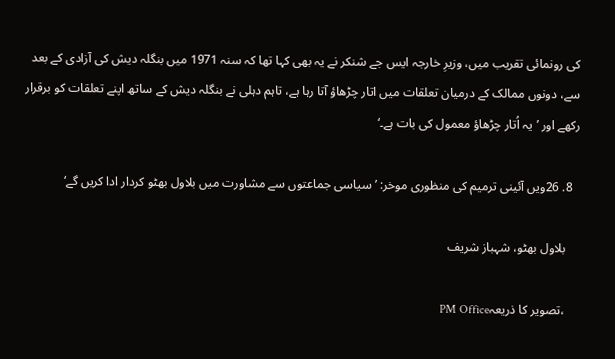کی رونمائی تقریب میں، وزیرِ خارجہ ایس جے شنکر نے یہ بھی کہا تھا کہ سنہ 1971 میں بنگلہ دیش کی آزادی کے بعد سے، دونوں ممالک کے درمیان تعلقات میں اتار چڑھاؤ آتا رہا ہے، تاہم دہلی نے بنگلہ دیش کے ساتھ اپنے تعلقات کو برقرار رکھے اور ’یہ اُتار چڑھاؤ معمول کی بات ہے۔‘

  8. 26ویں آئینی ترمیم کی منظوری موخر: ’سیاسی جماعتوں سے مشاورت میں بلاول بھٹو کردار ادا کریں گے‘

    بلاول بھٹو، شہباز شریف

    ،تصویر کا ذریعہPM Office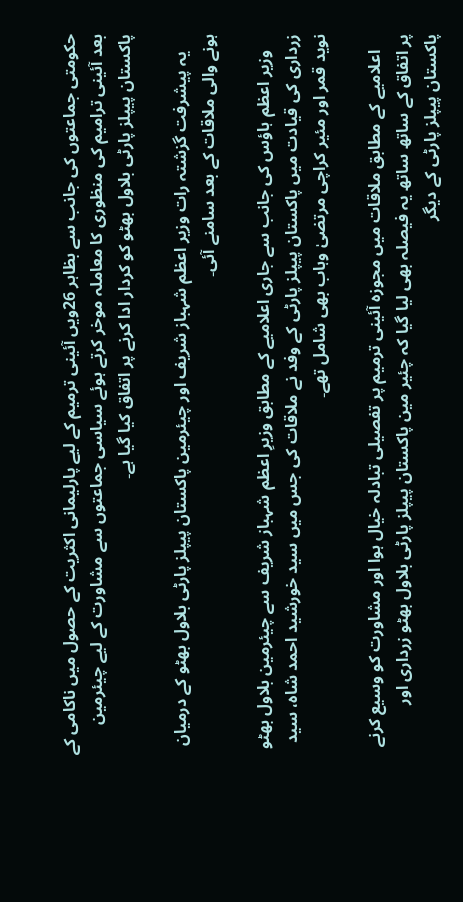حکومتی جماعتوں کی جانب سے بظاہر 26ویں آئینی ترمیم کے لیے پارلیمانی اکثریت کے حصول میں ناکامی کے بعد آئینی ترامیم کی منظوری کا معاملہ موخر کرتے ہوئے سیاسی جماعتوں سے مشاورت کے لیے چیئرمین پاکستان پیپلز پارٹی بلاول بھٹو کو کردار ادا کرنے پر اتفاق کیا گیا ہے۔

    یہ پیشرفت گزشتہ رات وزیر اعظم شہباز شریف اور چیئرمین پاکستان پیپلز پارٹی بلاول بھٹو کے درمیان ہونے والی ملاقات کے بعد سامنے آئی۔

    وزیر اعظم ہاؤس کی جانب سے جاری اعلامیے کے مطابق وزیرِ اعظم شہباز شریف سے چیئرمین بلاول بھٹو زرداری کی قیادت میں پاکستان پیپلز پارٹی کے وفد نے ملاقات کی جس میں سید خورشید احمد شاہ، سید نوید قمر اور مئیر کراچی مرتضیٰ وہاب بھی شامل تھے۔

    اعلامیے کے مطابق ملاقات میں مجوزہ آئینی ترمیم پر تفصیلی تبادلہ خیال ہوا اور مشاورت کو وسیع کرنے پر اتفاق کے ساتھ ساتھ یہ فیصلہ بھی لیا گیا کہ چئیر مین پاکستان پیپلز پارٹی بلاول بھٹو زرداری اور پاکستان پیپلز پارٹی کے دیگر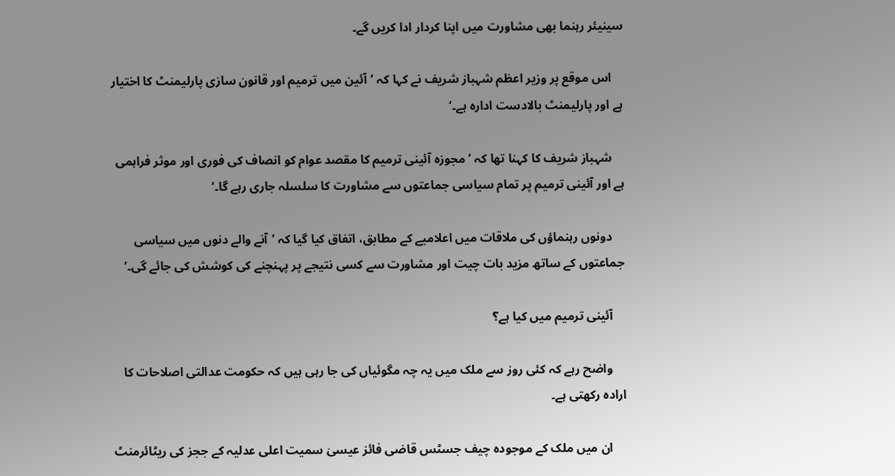سینیئر رہنما بھی مشاورت میں اپنا کردار ادا کریں گے۔

    اس موقع پر وزیر اعظم شہباز شریف نے کہا کہ ’آئین میں ترمیم اور قانون سازی پارلیمنٹ کا اختیار ہے اور پارلیمنٹ بالادست ادارہ ہے۔‘

    شہباز شریف کا کہنا تھا کہ ’مجوزہ آئینی ترمیم کا مقصد عوام کو انصاف کی فوری اور موثر فراہمی ہے اور آئینی ترمیم پر تمام سیاسی جماعتوں سے مشاورت کا سلسلہ جاری رہے گا۔‘

    دونوں رہنماؤں کی ملاقات میں اعلامیے کے مطابق، اتفاق کیا گیا کہ ’آنے والے دنوں میں سیاسی جماعتوں کے ساتھ مزید بات چیت اور مشاورت سے کسی نتیجے پر پہنچنے کی کوشش کی جائے گی۔‘

    آئینی ترمیم میں کیا ہے؟

    واضح رہے کہ کئی روز سے ملک میں یہ چہ مگوئیاں کی جا رہی ہیں کہ حکومت عدالتی اصلاحات کا ارادہ رکھتی ہے۔

    ان میں ملک کے موجودہ چیف جسٹس قاضی فائز عیسیٰ سمیت اعلی عدلیہ کے ججز کی ریٹائرمنٹ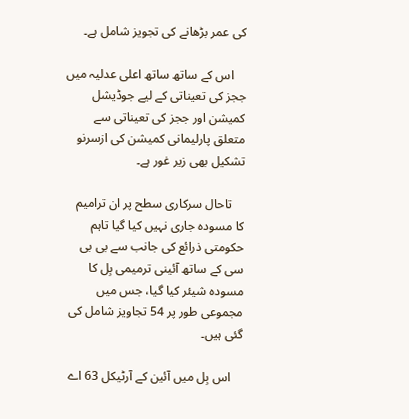کی عمر بڑھانے کی تجویز شامل ہے۔

    اس کے ساتھ ساتھ اعلی عدلیہ میں ججز کی تعیناتی کے لیے جوڈیشل کمیشن اور ججز کی تعیناتی سے متعلق پارلیمانی کمیشن کی ازسرنو تشکیل بھی زیر غور ہے۔

    تاحال سرکاری سطح پر ان ترامیم کا مسودہ جاری نہیں کیا گیا تاہم حکومتی ذرائع کی جانب سے بی بی سی کے ساتھ آئینی ترمیمی بِل کا مسودہ شیئر کیا گیا، جس میں مجموعی طور پر 54 تجاویز شامل کی گئی ہیں۔

    اس بِل میں آئین کے آرٹیکل 63 اے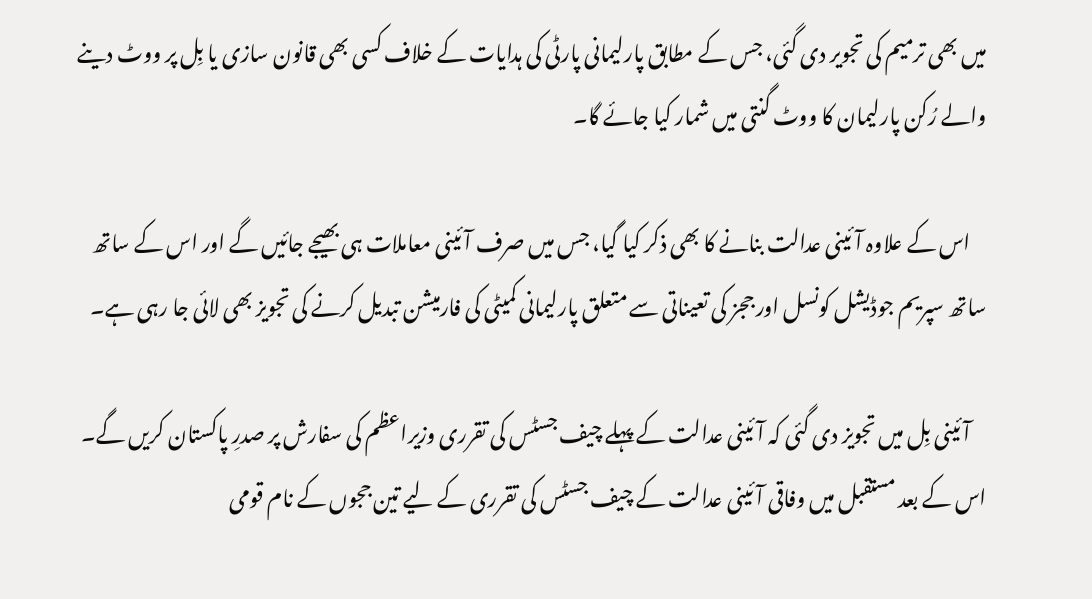میں بھی ترمیم کی تجویر دی گئی، جس کے مطابق پارلیمانی پارٹی کی ہدایات کے خلاف کسی بھی قانون سازی یا بِل پر ووٹ دینے والے رُکن پارلیمان کا ووٹ گنتی میں شمار کیا جائے گا۔

    اس کے علاوہ آئینی عدالت بنانے کا بھی ذکر کیا گیا، جس میں صرف آئینی معاملات ہی بھیجے جائیں گے اور اس کے ساتھ ساتھ سپریم جوڈیشل کونسل اور ججز کی تعیناتی سے متعلق پارلیمانی کمیٹی کی فارمیشن تبدیل کرنے کی تجویز بھی لائی جا رہی ہے۔

    آئینی بِل میں تجویز دی گئی کہ آئینی عدالت کے پہلے چیف جسٹس کی تقرری وزیراعظم کی سفارش پر صدرِ پاکستان کریں گے۔ اس کے بعد مستقبل میں وفاقی آئینی عدالت کے چیف جسٹس کی تقرری کے لیے تین ججوں کے نام قومی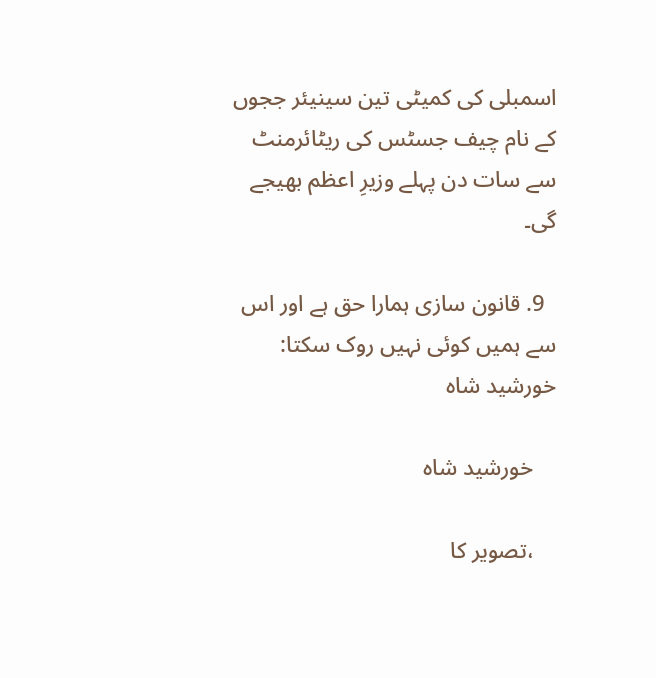اسمبلی کی کمیٹی تین سینیئر ججوں کے نام چیف جسٹس کی ریٹائرمنٹ سے سات دن پہلے وزیرِ اعظم بھیجے گی۔

  9. قانون سازی ہمارا حق ہے اور اس سے ہمیں کوئی نہیں روک سکتا: خورشید شاہ

    خورشید شاہ

    ،تصویر کا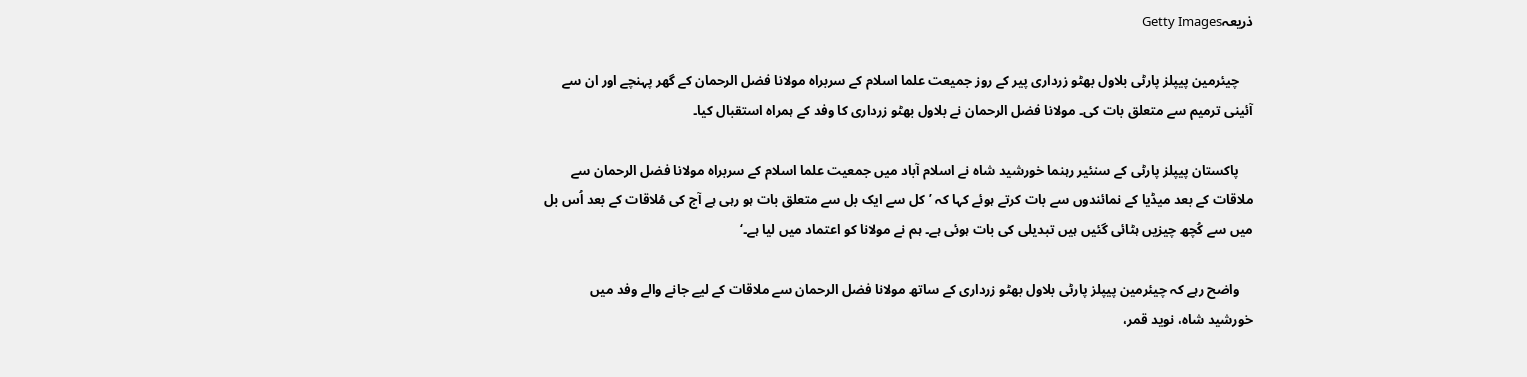ذریعہGetty Images

    چیئرمین پیپلز پارٹی بلاول بھٹو زرداری پیر کے روز جمیعت علما اسلام کے سربراہ مولانا فضل الرحمان کے گھر پہنچے اور ان سے آئینی ترمیم سے متعلق بات کی۔ مولانا فضل الرحمان نے بلاول بھٹو زرداری کا وفد کے ہمراہ استقبال کیا۔

    پاکستان پیپلز پارٹی کے سنئیر رہنما خورشید شاہ نے اسلام آباد میں جمعیت علما اسلام کے سربراہ مولانا فضل الرحمان سے ملاقات کے بعد میڈیا کے نمائندوں سے بات کرتے ہوئے کہا کہ ’کل سے ایک بل سے متعلق بات ہو رہی ہے آج کی مُلاقات کے بعد اُس بل میں سے کُچھ چیزیں ہٹائی گئیں ہیں تبدیلی کی بات ہوئی ہے۔ ہم نے مولانا کو اعتماد میں لیا ہے۔‘

    واضح رہے کہ چیئرمین پیپلز پارٹی بلاول بھٹو زرداری کے ساتھ مولانا فضل الرحمان سے ملاقات کے لیے جانے والے وفد میں خورشید شاہ، نوید قمر،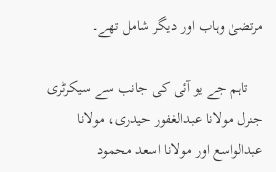مرتضیٰ وہاب اور دیگر شامل تھے۔

    تاہم جے یو آئی کی جانب سے سیکرٹری جنرل مولانا عبدالغفور حیدری، مولانا عبدالواسع اور مولانا اسعد محمود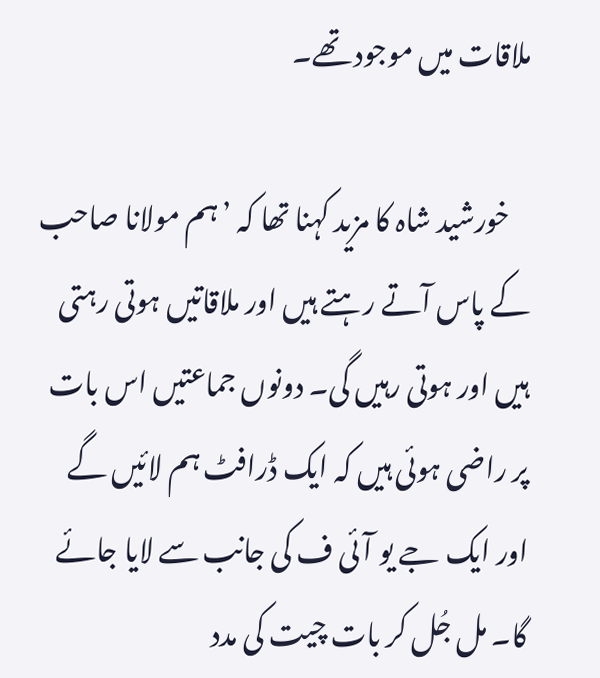ملاقات میں موجود تھے۔

    خورشید شاہ کا مزید کہنا تھا کہ ’ہم مولانا صاحب کے پاس آتے رہتے ہیں اور ملاقاتیں ہوتی رہتی ہیں اور ہوتی رہیں گی۔ دونوں جماعتیں اس بات پر راضی ہوئی ہیں کہ ایک ڈرافٹ ہم لائیں گے اور ایک جے یو آئی ف کی جانب سے لایا جائے گا۔ مل جُل کر بات چیت کی مدد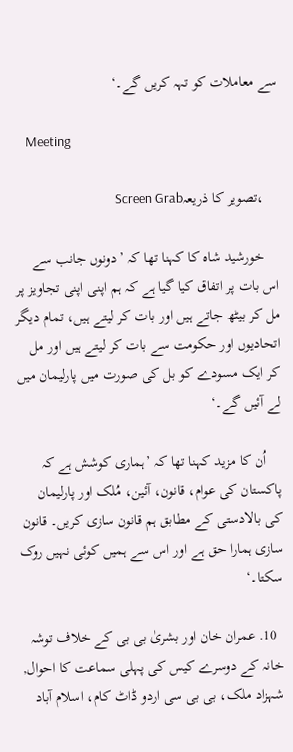سے معاملات کو تہہ کریں گے۔‘

    Meeting

    ،تصویر کا ذریعہScreen Grab

    خورشید شاہ کا کہنا تھا کہ ’دونوں جانب سے اس بات پر اتفاق کیا گیا ہے کہ ہم اپنی اپنی تجاویز پر مل کر بیٹھ جاتے ہیں اور بات کر لیتے ہیں، تمام دیگر اتحادیوں اور حکومت سے بات کر لیتے ہیں اور مل کر ایک مسودے کو بل کی صورت میں پارلیمان میں لے آئیں گے۔‘

    اُن کا مزید کہنا تھا کہ ’ہماری کوشش ہے کہ پاکستان کی عوام، قانون، آئین، مُلک اور پارلیمان کی بالادستی کے مطابق ہم قانون سازی کریں۔ قانون سازی ہمارا حق ہے اور اس سے ہمیں کوئی نہیں روک سکتا۔‘

  10. عمران خان اور بشریٰ بی بی کے خلاف توشہ خانہ کے دوسرے کیس کی پہلی سماعت کا احوال, شہزاد ملک، بی بی سی اردو ڈاٹ کام، اسلام آباد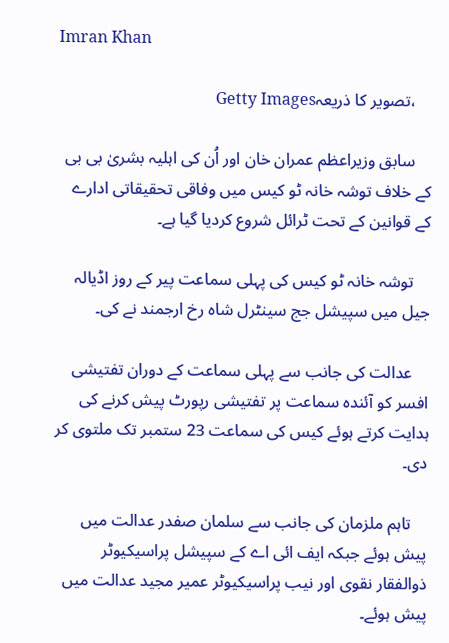Imran Khan

    ،تصویر کا ذریعہGetty Images

    سابق وزیراعظم عمران خان اور اُن کی اہلیہ بشریٰ بی بی کے خلاف توشہ خانہ ٹو کیس میں وفاقی تحقیقاتی ادارے کے قوانین کے تحت ٹرائل شروع کردیا گیا ہے۔

    توشہ خانہ ٹو کیس کی پہلی سماعت پیر کے روز اڈیالہ جیل میں سپیشل جج سینٹرل شاہ رخ ارجمند نے کی۔

    عدالت کی جانب سے پہلی سماعت کے دوران تفتیشی افسر کو آئندہ سماعت پر تفتیشی رپورٹ پیش کرنے کی ہدایت کرتے ہوئے کیس کی سماعت 23 ستمبر تک ملتوی کر دی۔

    تاہم ملزمان کی جانب سے سلمان صفدر عدالت میں پیش ہوئے جبکہ ایف ائی اے کے سپیشل پراسیکیوٹر ذوالفقار نقوی اور نیب پراسیکیوٹر عمیر مجید عدالت میں پیش ہوئے۔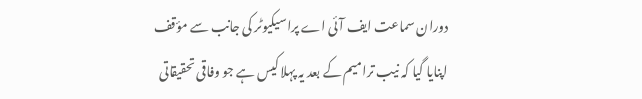دوران سماعت ایف آئی اے پراسیکیوٹر کی جانب سے مؤقف اپنایا گیا کہ نیب ترامیم کے بعد یہ پہلا کیس ہے جو وفاقی تحقیقاتی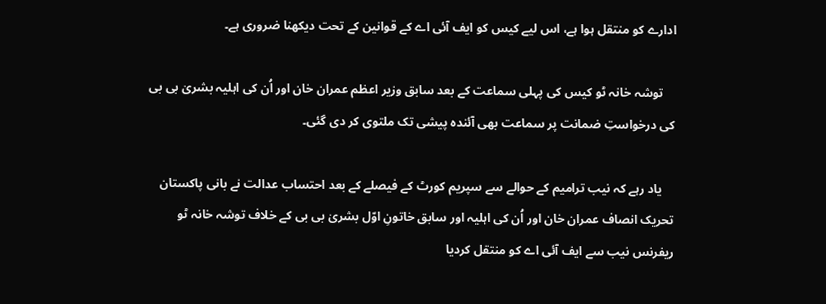ادارے کو منتقل ہوا ہے، اس لیے کیس کو ایف آئی اے کے قوانین کے تحت دیکھنا ضروری ہے۔

    توشہ خانہ ٹو کیس کی پہلی سماعت کے بعد سابق وزیر اعظم عمران خان اور اُن کی اہلیہ بشریٰ بی بی کی درخواستِ ضمانت پر سماعت بھی آئندہ پیشی تک ملتوی کر دی گئی۔

    یاد رہے کہ نیب ترامیم کے حوالے سے سپریم کورٹ کے فیصلے کے بعد احتساب عدالت نے بانی پاکستان تحریک انصاف عمران خان اور اُن کی اہلیہ اور سابق خاتونِ اوّل بشریٰ بی بی کے خلاف توشہ خانہ ٹو ریفرنس نیب سے ایف آئی اے کو منتقل کردیا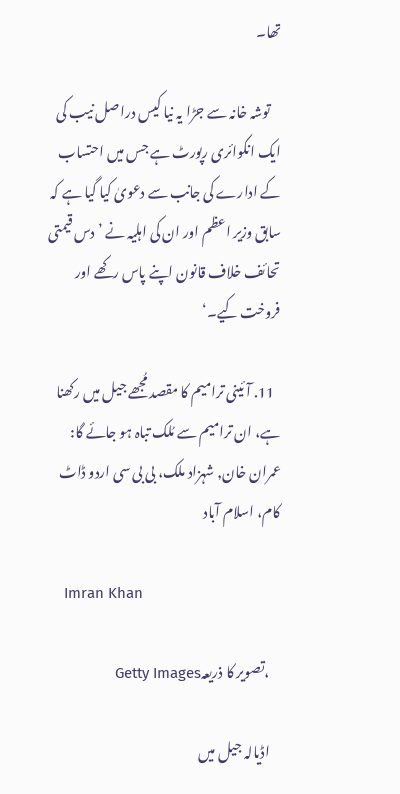تھا۔

    توشہ خانہ سے جڑا یہ نیا کیس دراصل نیب کی ایک انکوائری رپورٹ ہے جس میں احتساب کے ادارے کی جانب سے دعویٰ کیا گیا ہے کہ سابق وزیر اعظم اور ان کی اہلیہ نے ’دس قیمتی تحائف خلاف قانون اپنے پاس رکھے اور فروخت کیے۔‘

  11. آئینی ترامیم کا مقصد مُجھے جیل میں رکھنا ہے، ان ترامیم سے مُلک تباہ ہو جائے گا: عمران خان, شہزاد ملک، بی بی سی اردو ڈاٹ کام، اسلام آباد

    Imran Khan

    ،تصویر کا ذریعہGetty Images

    اڈیالہ جیل میں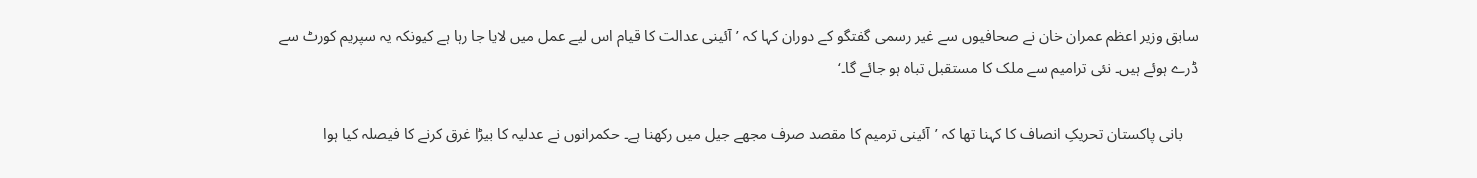سابق وزیر اعظم عمران خان نے صحافیوں سے غیر رسمی گفتگو کے دوران کہا کہ ’آئینی عدالت کا قیام اس لیے عمل میں لایا جا رہا ہے کیونکہ یہ سپریم کورٹ سے ڈرے ہوئے ہیں۔ نئی ترامیم سے ملک کا مستقبل تباہ ہو جائے گا۔‘

    بانی پاکستان تحریکِ انصاف کا کہنا تھا کہ ’آئینی ترمیم کا مقصد صرف مجھے جیل میں رکھنا ہے۔ حکمرانوں نے عدلیہ کا بیڑا غرق کرنے کا فیصلہ کیا ہوا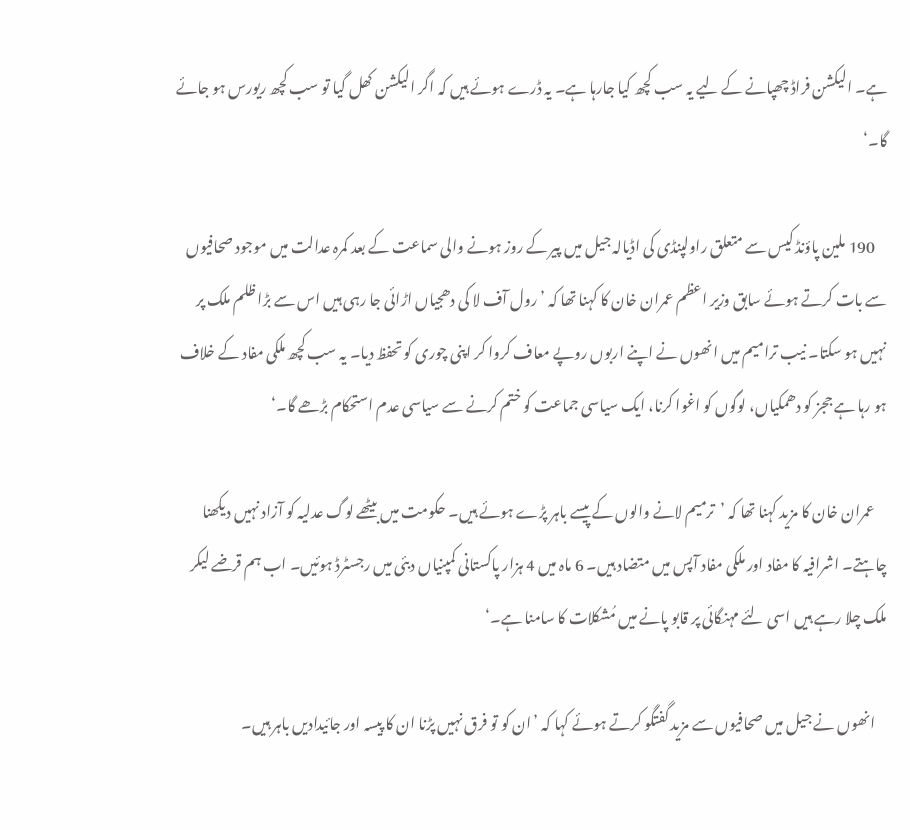ہے۔ الیکشن فراڈ چھپانے کے لیے یہ سب کچھ کیا جارہا ہے۔ یہ ڈرے ہوئے ہیں کہ اگر الیکشن کھل گیا تو سب کچھ ریورس ہو جائے گا۔‘

    190 ملین پاؤنڈ کیس سے متعلق راولپنڈی کی اڈیالہ جیل میں پیر کے روز ہونے والی سماعت کے بعد کمرہ عدالت میں موجود صحافیوں سے بات کرتے ہوئے سابق وزیر اعظم عمران خان کا کہنا تھا کہ ’رول آف لا کی دھجیاں اڑائی جا رہی ہیں اس سے بڑا ظلم ملک پر نہیں ہو سکتا۔ نیب ترامیم میں انھوں نے اپنے اربوں روپے معاف کروا کر اپنی چوری کو تحفظ دیا۔ یہ سب کچھ ملکی مفاد کے خلاف ہو رہا ہے ججز کو دھمکیاں، لوگوں کو اغوا کرنا، ایک سیاسی جماعت کو ختم کرنے سے سیاسی عدم استحکام بڑھے گا۔‘

    عمران خان کا مزید کہنا تھا کہ ’ترمیم لانے والوں کے پیسے باہر پڑے ہوئے ہیں۔ حکومت میں بیٹھے لوگ عدلیہ کو آزاد نہیں دیکھنا چاہتے۔ اشرافیہ کا مفاد اور ملکی مفاد آپس میں متضاد ہیں۔ 6 ماہ میں 4 ہزار پاکستانی کمپنیاں دبئی میں رجسٹرڈ ہوئیں۔ اب ہم قرضے لیکر ملک چلا رہے ہیں اسی لئے مہنگائی پر قابو پانے میں مُشکلات کا سامنا ہے۔‘

    انھوں نے جیل میں صحافیوں سے مزید گفتگو کرتے ہوئے کہا کہ ’ان کو تو فرق نہیں پڑنا ان کا پیسہ اور جائیدادیں باہر ہیں۔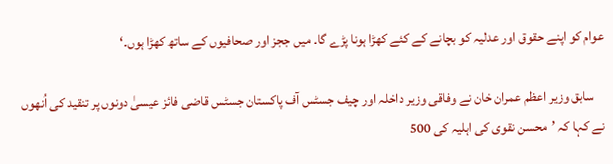عوام کو اپنے حقوق اور عدلیہ کو بچانے کے کئے کھڑا ہونا پڑے گا۔ میں ججز اور صحافیوں کے ساتھ کھڑا ہوں۔‘

    سابق وزیر اعظم عمران خان نے وفاقی وزیر داخلہ اور چیف جسٹس آف پاکستان جسٹس قاضی فائز عیسیٰ دونوں پر تنقید کی اُنھوں نے کہا کہ ’محسن نقوی کی اہلیہ کی 500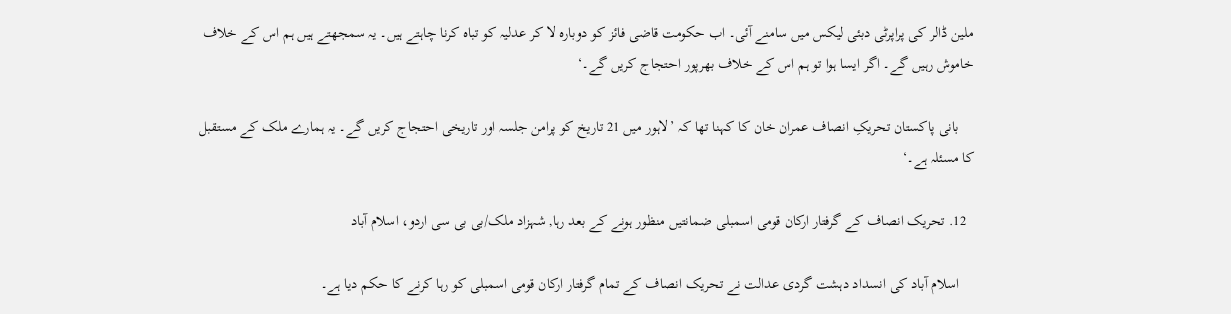ملین ڈالر کی پراپرٹی دبئی لیکس میں سامنے آئی۔ اب حکومت قاضی فائز کو دوبارہ لا کر عدلیہ کو تباہ کرنا چاہتے ہیں۔ یہ سمجھتے ہیں ہم اس کے خلاف خاموش رہیں گے۔ اگر ایسا ہوا تو ہم اس کے خلاف بھرپور احتجاج کریں گے۔‘

    بانی پاکستان تحریکِ انصاف عمران خان کا کہنا تھا کہ ’لاہور میں 21 تاریخ کو پرامن جلسہ اور تاریخی احتجاج کریں گے۔ یہ ہمارے ملک کے مستقبل کا مسئلہ ہے۔‘

  12. تحریک انصاف کے گرفتار ارکان قومی اسمبلی ضمانتیں منظور ہونے کے بعد رہا, شہزاد ملک/بی بی سی اردو، اسلام آباد

    اسلام آباد کی انسداد دہشت گردی عدالت نے تحریک انصاف کے تمام گرفتار ارکان قومی اسمبلی کو رہا کرنے کا حکم دیا ہے۔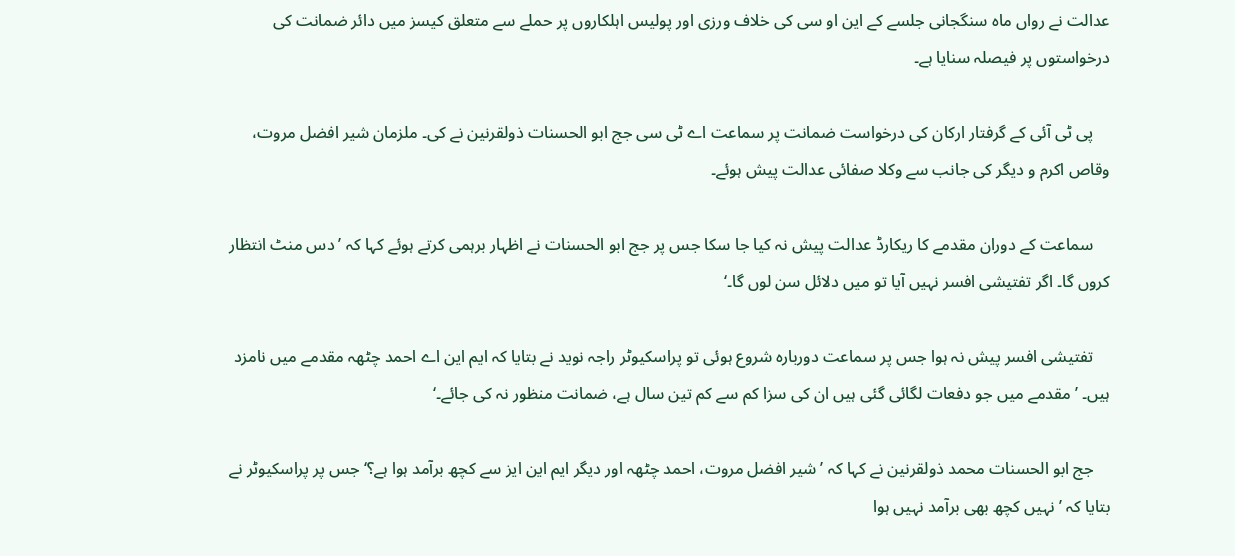عدالت نے رواں ماہ سنگجانی جلسے کے این او سی کی خلاف ورزی اور پولیس اہلکاروں پر حملے سے متعلق کیسز میں دائر ضمانت کی درخواستوں پر فیصلہ سنایا ہے۔

    پی ٹی آئی کے گرفتار ارکان کی درخواست ضمانت پر سماعت اے ٹی سی جج ابو الحسنات ذولقرنین نے کی۔ ملزمان شیر افضل مروت، وقاص اکرم و دیگر کی جانب سے وکلا صفائی عدالت پیش ہوئے۔

    سماعت کے دوران مقدمے کا ریکارڈ عدالت پیش نہ کیا جا سکا جس پر جج ابو الحسنات نے اظہار برہمی کرتے ہوئے کہا کہ ’دس منٹ انتظار کروں گا۔ اگر تفتیشی افسر نہیں آیا تو میں دلائل سن لوں گا۔‘

    تفتیشی افسر پیش نہ ہوا جس پر سماعت دوربارہ شروع ہوئی تو پراسکیوٹر راجہ نوید نے بتایا کہ ایم این اے احمد چٹھہ مقدمے میں نامزد ہیں۔ ’مقدمے میں جو دفعات لگائی گئی ہیں ان کی سزا کم سے کم تین سال ہے، ضمانت منظور نہ کی جائے۔‘

    جج ابو الحسنات محمد ذولقرنین نے کہا کہ ’شیر افضل مروت، احمد چٹھہ اور دیگر ایم این ایز سے کچھ برآمد ہوا ہے؟‘ جس پر پراسکیوٹر نے بتایا کہ ’نہیں کچھ بھی برآمد نہیں ہوا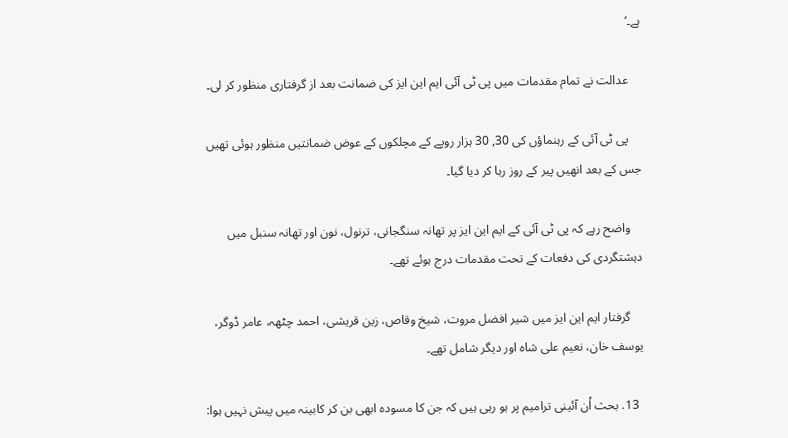ہے۔‘

    عدالت نے تمام مقدمات میں پی ٹی آئی ایم این ایز کی ضمانت بعد از گرفتاری منظور کر لی۔

    پی ٹی آئی کے رہنماؤں کی 30, 30 ہزار روپے کے مچلکوں کے عوض ضمانتیں منظور ہوئی تھیں جس کے بعد انھیں پیر کے روز رہا کر دیا گیا۔

    واضح رہے کہ پی ٹی آئی کے ایم این ایز پر تھانہ سنگجانی، ترنول، نون اور تھانہ سنبل میں دہشتگردی کی دفعات کے تحت مقدمات درج ہوئے تھے۔

    گرفتار ایم این ایز میں شیر افضل مروت، شیخ وقاص، زین قریشی، احمد چٹھہ، عامر ڈوگر، یوسف خان، نعیم علی شاہ اور دیگر شامل تھے۔

  13. بحث اُن آئینی ترامیم پر ہو رہی ہیں کہ جن کا مسودہ ابھی بن کر کابینہ میں پیش نہیں ہوا: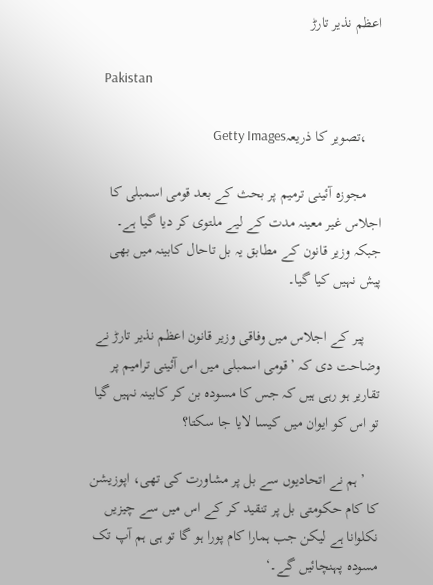اعظم نذیر تارڑ

    Pakistan

    ،تصویر کا ذریعہGetty Images

    مجوزہ آئینی ترمیم پر بحث کے بعد قومی اسمبلی کا اجلاس غیر معینہ مدت کے لیے ملتوی کر دیا گیا ہے۔ جبکہ وزیر قانون کے مطابق یہ بل تاحال کابینہ میں بھی پیش نہیں کیا گیا۔

    پیر کے اجلاس میں وفاقی وزیر قانون اعظم نذیر تارڑ نے وضاحت دی کہ ’قومی اسمبلی میں اس آئینی ترامیم پر تقاریر ہو رہی ہیں کہ جس کا مسودہ بن کر کابینہ نہیں گیا تو اس کو ایوان میں کیسا لایا جا سکتا؟

    ’ہم نے اتحادیوں سے بل پر مشاورت کی تھی، اپوزیشن کا کام حکومتی بل پر تنقید کر کے اس میں سے چیزیں نکلوانا ہے لیکن جب ہمارا کام پورا ہو گا تو ہی ہم آپ تک مسودہ پہنچائیں گے۔‘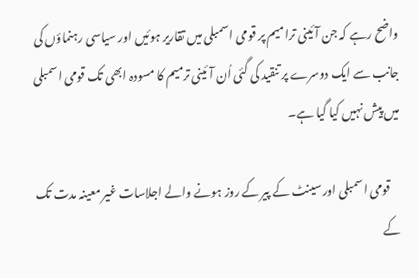واضح رہے کہ جن آئینی ترامیم پر قومی اسمبلی میں تقاریر ہوئیں اور سیاسی رہنماؤں کی جانب سے ایک دوسرے پر تنقید کی گئی اُن آئینی ترمیم کا مسودہ ابھی تک قومی اسمبلی میں پیش نہیں کیا گیا ہے۔

    قومی اسمبلی اور سینٹ کے پیر کے روز ہونے والے اجلاسات غیر معینہ مدت تک کے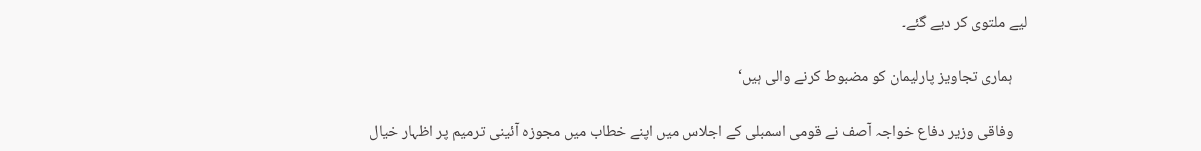لیے ملتوی کر دیے گئے۔

    ہماری تجاویز پارلیمان کو مضبوط کرنے والی ہیں‘

    وفاقی وزیر دفاع خواجہ آصف نے قومی اسمبلی کے اجلاس میں اپنے خطاب میں مجوزہ آئینی ترمیم پر اظہار خیال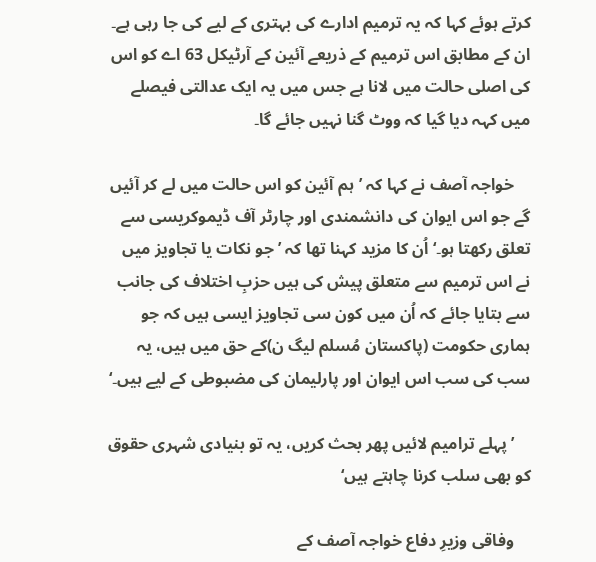کرتے ہوئے کہا کہ یہ ترمیم ادارے کی بہتری کے لیے کی جا رہی ہے۔ ان کے مطابق اس ترمیم کے ذریعے آئین کے آرٹیکل 63 اے کو اس کی اصلی حالت میں لانا ہے جس میں یہ ایک عدالتی فیصلے میں کہہ دیا گیا کہ ووٹ گنا نہیں جائے گا۔

    خواجہ آصف نے کہا کہ ’ہم آئین کو اس حالت میں لے کر آئیں گے جو اس ایوان کی دانشمندی اور چارٹر آف ڈیموکریسی سے تعلق رکھتا ہو۔‘ اُن کا مزید کہنا تھا کہ ’جو نکات یا تجاویز میں نے اس ترمیم سے متعلق پیش کی ہیں حزبِ اختلاف کی جانب سے بتایا جائے کہ اُن میں کون سی تجاویز ایسی ہیں کہ جو ہماری حکومت (پاکستان مُسلم لیگ ن)کے حق میں ہیں، یہ سب کی سب اس ایوان اور پارلیمان کی مضبوطی کے لیے ہیں۔‘

    ’پہلے ترامیم لائیں پھر بحث کریں، یہ تو بنیادی شہری حقوق کو بھی سلب کرنا چاہتے ہیں‘

    وفاقی وزیرِ دفاع خواجہ آصف کے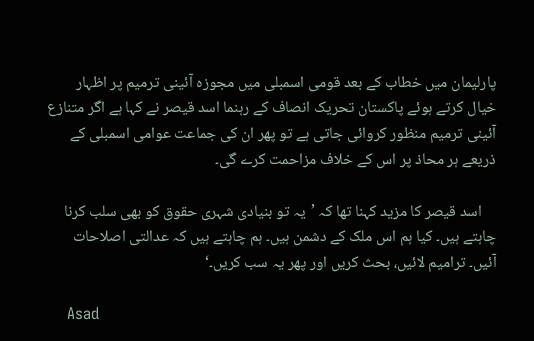پارلیمان میں خطاب کے بعد قومی اسمبلی میں مجوزہ آئینی ترمیم پر اظہار خیال کرتے ہوئے پاکستان تحریک انصاف کے رہنما اسد قیصر نے کہا ہے اگر متنازع آئینی ترمیم منظور کروائی جاتی ہے تو پھر ان کی جماعت عوامی اسمبلی کے ذریعے ہر محاذ پر اس کے خلاف مزاحمت کرے گی۔

    اسد قیصر کا مزید کہنا تھا کہ ’یہ تو بنیادی شہری حقوق کو بھی سلب کرنا چاہتے ہیں۔ کیا ہم اس ملک کے دشمن ہیں۔ ہم چاہتے ہیں کہ عدالتی اصلاحات آئیں۔ ترامیم لائیں، بحث کریں اور پھر یہ سب کریں۔‘

    Asad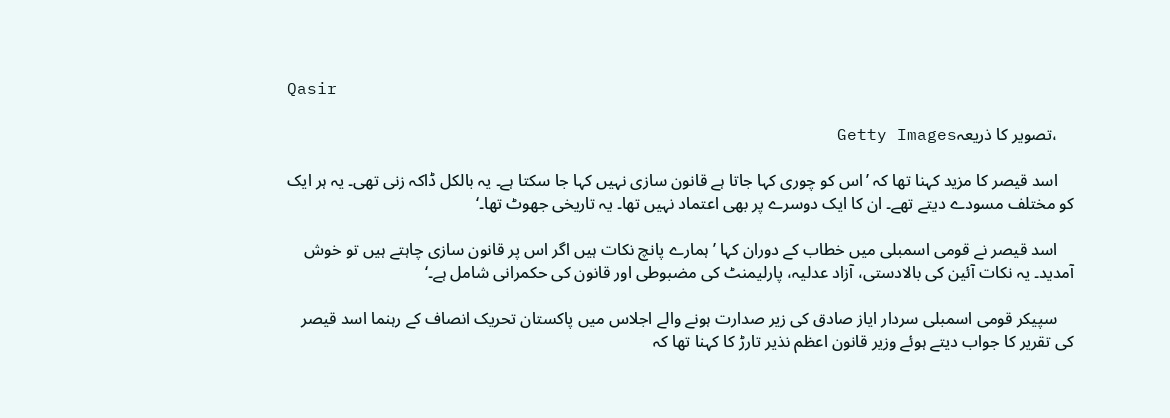Qasir

    ،تصویر کا ذریعہGetty Images

    اسد قیصر کا مزید کہنا تھا کہ ’اس کو چوری کہا جاتا ہے قانون سازی نہیں کہا جا سکتا ہے۔ یہ بالکل ڈاکہ زنی تھی۔ یہ ہر ایک کو مختلف مسودے دیتے تھے۔ ان کا ایک دوسرے پر بھی اعتماد نہیں تھا۔ یہ تاریخی جھوٹ تھا۔‘

    اسد قیصر نے قومی اسمبلی میں خطاب کے دوران کہا ’ہمارے پانچ نکات ہیں اگر اس پر قانون سازی چاہتے ہیں تو خوش آمدید۔ یہ نکات آئین کی بالادستی، آزاد عدلیہ، پارلیمنٹ کی مضبوطی اور قانون کی حکمرانی شامل ہے۔‘

    سپیکر قومی اسمبلی سردار ایاز صادق کی زیر صدارت ہونے والے اجلاس میں پاکستان تحریک انصاف کے رہنما اسد قیصر کی تقریر کا جواب دیتے ہوئے وزیر قانون اعظم نذیر تارڑ کا کہنا تھا کہ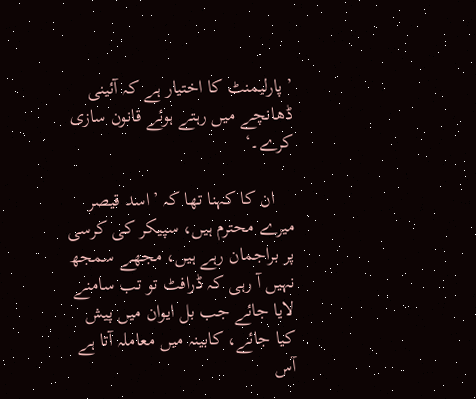’پارلیمنٹ کا اختیار ہے کہ آئینی ڈھانچے میں رہتے ہوئے قانون سازی کرے۔‘

    ان کا کہنا تھا کہ ’اسد قیصر میرے محترم ہیں، سپیکر کی کرسی پر براجمان رہے ہیں، مجھے سمجھ نہیں آ رہی کہ ڈرافٹ تو تب سامنے لایا جائے جب بل ایوان میں پیش کیا جائے، کابینہ میں معاملہ آتا ہے آس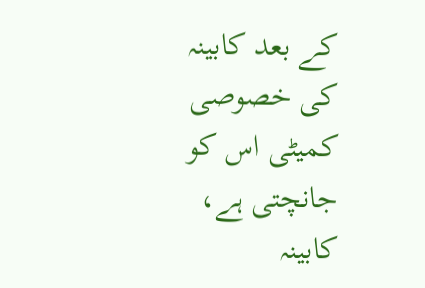کے بعد کابینہ کی خصوصی کمیٹی اس کو جانچتی ہے، کابینہ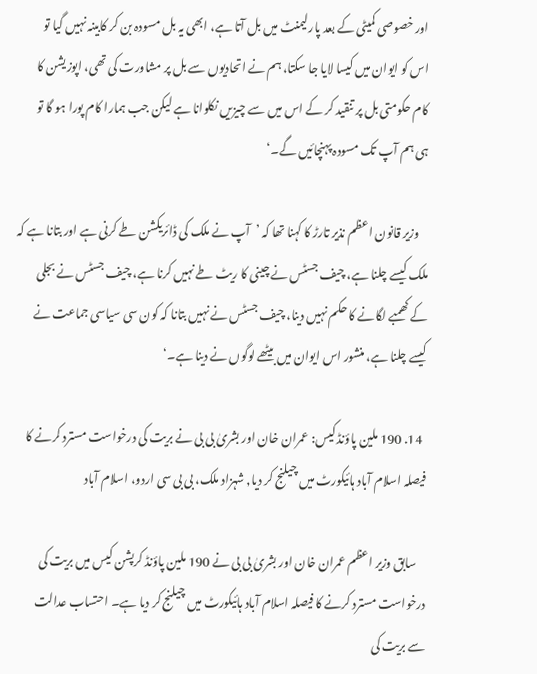اور خصوصی کمیٹی کے بعد پارلیمنٹ میں بل آتا ہے، ابھی یہ بل مسودہ بن کر کابینہ نہیں گیا تو اس کو ایوان میں کیسا لایا جا سکتا، ہم نے اتحادیوں سے بل پر مشاورت کی تھی، اپوزیشن کا کام حکومتی بل پر تنقید کر کے اس میں سے چیزیں نکلوانا ہے لیکن جب ہمارا کام پورا ہو گا تو ہی ہم آپ تک مسودہ پہنچائیں گے۔‘

    وزیر قانون اعظم نذیر تارڑ کا کہنا تھا کہ ’آپ نے ملک کی ڈائریکشن طے کرنی ہے اور بتانا ہے کہ ملک کیسے چلنا ہے، چیف جسٹس نے چینی کا ریٹ طے نہیں کرنا ہے، چیف جسٹس نے بجلی کے کھمبے لگانے کا حکم نہیں دینا، چیف جسٹس نے نہیں بتانا کہ کون سی سیاسی جماعت نے کیسے چلنا ہے، منشور اس ایوان میں بیٹھے لوگوں نے دینا ہے۔‘

  14. 190 ملین پاؤنڈ کیس: عمران خان اور بشریٰ بی بی نے بریت کی درخواست مسترد کرنے کا فیصلہ اسلام آباد ہائیکورٹ میں چیلنج کر دیا, شہزاد ملک، بی بی سی اردو، اسلام آباد

    سابق وزیر اعظم عمران خان اور بشریٰ بی بی نے 190 ملین پاؤنڈ کرپشن کیس میں بریت کی درخواست مسترد کرنے کا فیصلہ اسلام آباد ہائیکورٹ میں چیلنج کر دیا ہے۔ احتساب عدالت سے بریت کی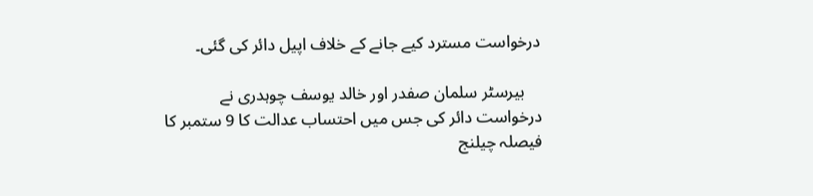درخواست مسترد کیے جانے کے خلاف اپیل دائر کی گئی۔

    بیرسٹر سلمان صفدر اور خالد یوسف چوہدری نے درخواست دائر کی جس میں احتساب عدالت کا 9 ستمبر کا فیصلہ چیلنج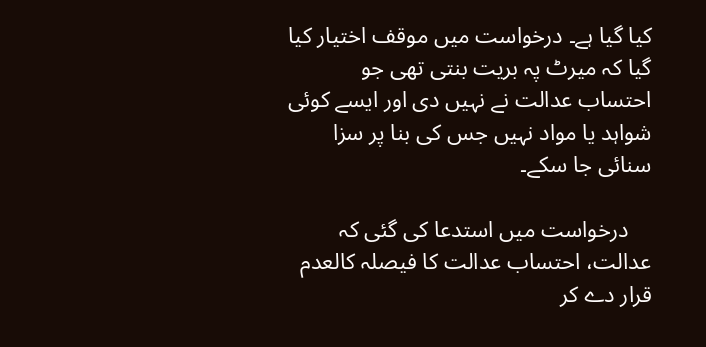کیا گیا ہے۔ درخواست میں موقف اختیار کیا گیا کہ میرٹ پہ بریت بنتی تھی جو احتساب عدالت نے نہیں دی اور ایسے کوئی شواہد یا مواد نہیں جس کی بنا پر سزا سنائی جا سکے۔

    درخواست میں استدعا کی گئی کہ عدالت، احتساب عدالت کا فیصلہ کالعدم قرار دے کر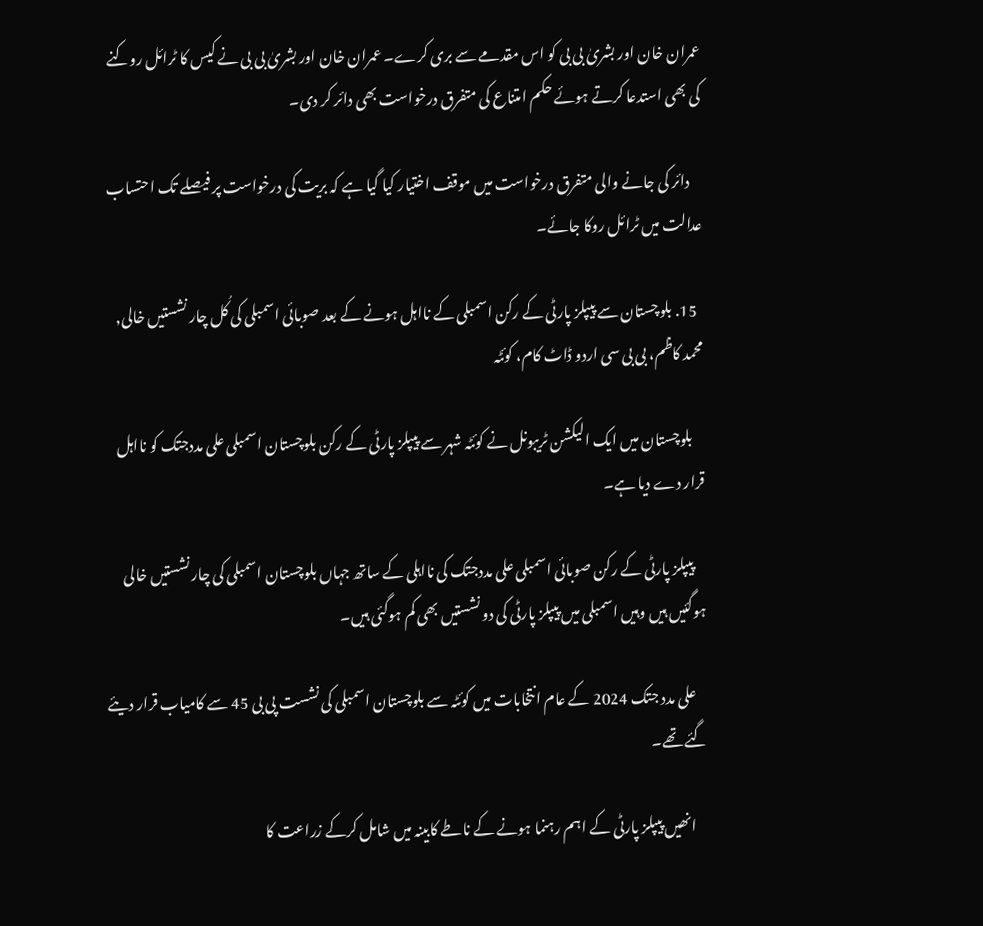عمران خان اور بشریٰ بی بی کو اس مقدمے سے بری کرے۔ عمران خان اور بشریٰ بی بی نے کیس کا ٹرائل روکنے کی بھی استدعا کرتے ہوئے حکم امتناع کی متفرق درخواست بھی دائر کر دی۔

    دائر کی جانے والی متفرق درخواست میں موقف اختیار کیا گیا ہے کہ بریت کی درخواست پر فیصلے تک احتساب عدالت میں ٹرائل روکا جائے۔

  15. بلوچستان سے پیپلز پارٹی کے رکن اسمبلی کے نااہل ہونے کے بعد صوبائی اسمبلی کی کُل چار نشستیں خالی, محمد کاظم، بی بی سی اردو ڈاٹ کام، کوئٹہ

    بلوچستان میں ایک الیکشن ٹریبونل نے کوئٹہ شہر سے پیپلز پارٹی کے رکن بلوچستان اسمبلی علی مددجتک کو نااہل قرار دے دیا ہے۔

    پیپلز پارٹی کے رکن صوبائی اسمبلی علی مددجتک کی نااہلی کے ساتھ جہاں بلوچستان اسمبلی کی چار نشستیں خالی ہوگئیں ہیں وہیں اسمبلی میں پیپلز پارٹی کی دو نشستیں بھی کم ہوگئی ہیں۔

    علی مدد جتک 2024 کے عام انتخابات میں کوئٹہ سے بلوچستان اسمبلی کی نشست پی بی 45 سے کامیاب قرار دیئے گئے تھے۔

    انھیں پیپلز پارٹی کے اہم رہنما ہونے کے ناطے کابینہ میں شامل کرکے زراعت کا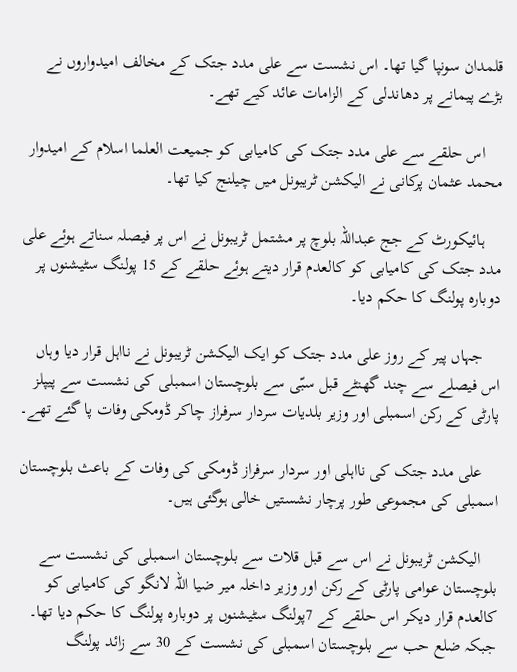قلمدان سونپا گیا تھا۔ اس نشست سے علی مدد جتک کے مخالف امیدواروں نے بڑے پیمانے پر دھاندلی کے الزامات عائد کیے تھے۔

    اس حلقے سے علی مدد جتک کی کامیابی کو جمیعت العلما اسلام کے امیدوار محمد عثمان پرکانی نے الیکشن ٹریبونل میں چیلنج کیا تھا۔

    ہائیکورٹ کے جج عبداللہ بلوچ پر مشتمل ٹریبونل نے اس پر فیصلہ سناتے ہوئے علی مدد جتک کی کامیابی کو کالعدم قرار دیتے ہوئے حلقے کے 15 پولنگ سٹیشنوں پر دوبارہ پولنگ کا حکم دیا۔

    جہاں پیر کے روز علی مدد جتک کو ایک الیکشن ٹریبونل نے نااہل قرار دیا وہاں اس فیصلے سے چند گھنٹے قبل سبّی سے بلوچستان اسمبلی کی نشست سے پیپلز پارٹی کے رکن اسمبلی اور وزیر بلدیات سردار سرفراز چاکر ڈومکی وفات پا گئے تھے۔

    علی مدد جتک کی نااہلی اور سردار سرفراز ڈومکی کی وفات کے باعث بلوچستان اسمبلی کی مجموعی طور پرچار نشستیں خالی ہوگئی ہیں۔

    الیکشن ٹریبونل نے اس سے قبل قلات سے بلوچستان اسمبلی کی نشست سے بلوچستان عوامی پارٹی کے رکن اور وزیر داخلہ میر ضیا اللہ لانگو کی کامیابی کو کالعدم قرار دیکر اس حلقے کے 7پولنگ سٹیشنوں پر دوبارہ پولنگ کا حکم دیا تھا۔ جبکہ ضلع حب سے بلوچستان اسمبلی کی نشست کے 30 سے زائد پولنگ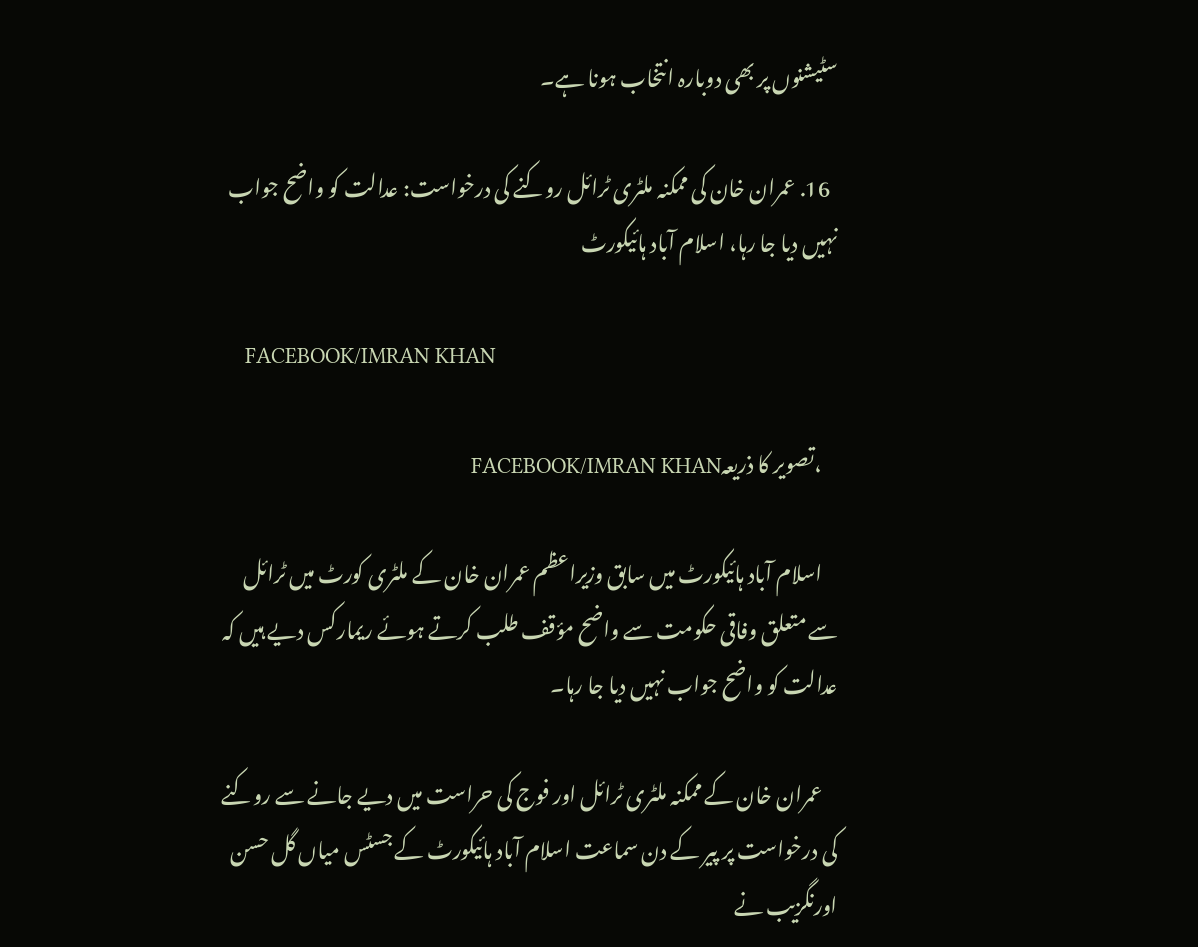سٹیشنوں پر بھی دوبارہ انتخاب ہونا ہے۔

  16. عمران خان کی ممکنہ ملٹری ٹرائل روکنے کی درخواست: عدالت کو واضح جواب نہیں دیا جا رہا، اسلام آباد ہائیکورٹ

    FACEBOOK/IMRAN KHAN

    ،تصویر کا ذریعہFACEBOOK/IMRAN KHAN

    اسلام آباد ہائیکورٹ میں سابق وزیراعظم عمران خان کے ملٹری کورٹ میں ٹرائل سے متعلق وفاقی حکومت سے واضح مؤقف طلب کرتے ہوئے ریمارکس دیے ہیں کہ عدالت کو واضح جواب نہیں دیا جا رہا۔

    عمران خان کے ممکنہ ملٹری ٹرائل اور فوج کی حراست میں دیے جانے سے روکنے کی درخواست پر پیر کے دن سماعت اسلام آباد ہائیکورٹ کے جسٹس میاں گل حسن اورنگزیب نے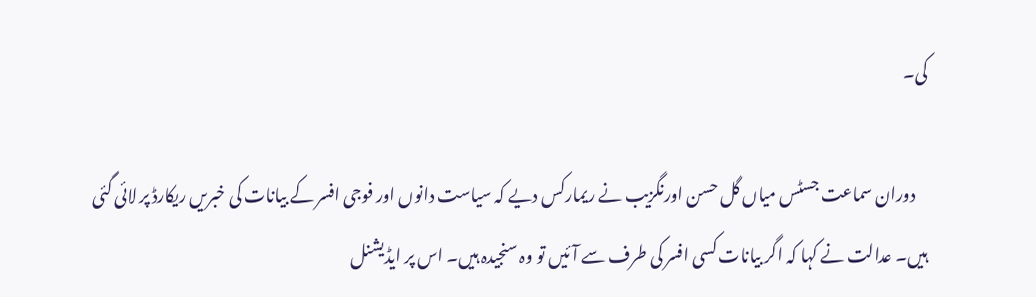کی۔

    دوران سماعت جسٹس میاں گل حسن اورنگزیب نے ریمارکس دیے کہ سیاست دانوں اور فوجی افسر کے بیانات کی خبریں ریکارڈ پر لائی گئی ہیں۔ عدالت نے کہا کہ اگر بیانات کسی افسر کی طرف سے آئیں تو وہ سنجیدہ ہیں۔ اس پر ایڈیشنل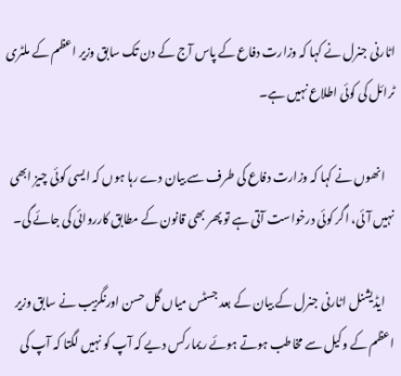اٹارنی جنرل نے کہا کہ وزارت دفاع کے پاس آج کے دن تک سابق وزیر اعظم کے ملٹری ٹرائل کی کوئی اطلاع نہیں ہے۔

    انھوں نے کہا کہ وزارت دفاع کی طرف سے بیان دے رہا ہوں کہ ایسی کوئی چیز ابھی نہیں آئی، اگر کوئی درخواست آتی ہے تو پھر بھی قانون کے مطابق کارروائی کی جائے گی۔

    ایڈیشنل اٹارنی جنرل کے بیان کے بعد جسٹس میاں گل حسن اورنگزیب نے سابق وزیر اعظم کے وکیل سے مخاطب ہوتے ہوئے ریمارکس دیے کہ آپ کو نہیں لگتا کہ آپ کی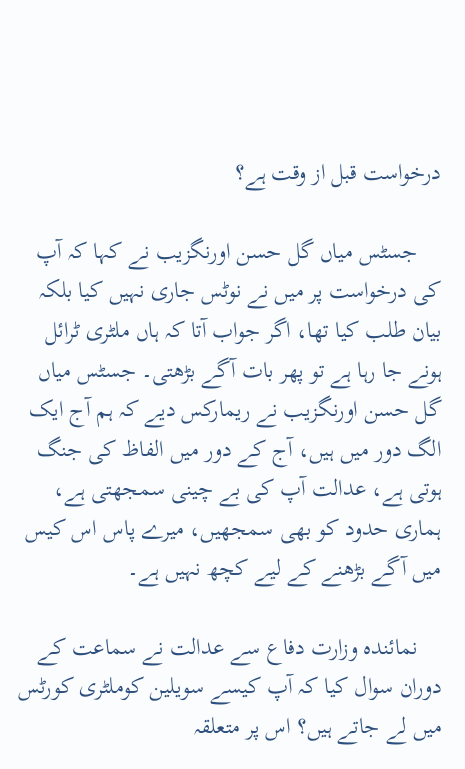درخواست قبل از وقت ہے؟

    جسٹس میاں گل حسن اورنگزیب نے کہا کہ آپ کی درخواست پر میں نے نوٹس جاری نہیں کیا بلکہ بیان طلب کیا تھا، اگر جواب آتا کہ ہاں ملٹری ٹرائل ہونے جا رہا ہے تو پھر بات آگے بڑھتی۔ جسٹس میاں گل حسن اورنگزیب نے ریمارکس دیے کہ ہم آج ایک الگ دور میں ہیں، آج کے دور میں الفاظ کی جنگ ہوتی ہے، عدالت آپ کی بے چینی سمجھتی ہے، ہماری حدود کو بھی سمجھیں، میرے پاس اس کیس میں آگے بڑھنے کے لیے کچھ نہیں ہے۔

    نمائندہ وزارت دفاع سے عدالت نے سماعت کے دوران سوال کیا کہ آپ کیسے سویلین کوملٹری کورٹس میں لے جاتے ہیں؟ اس پر متعلقہ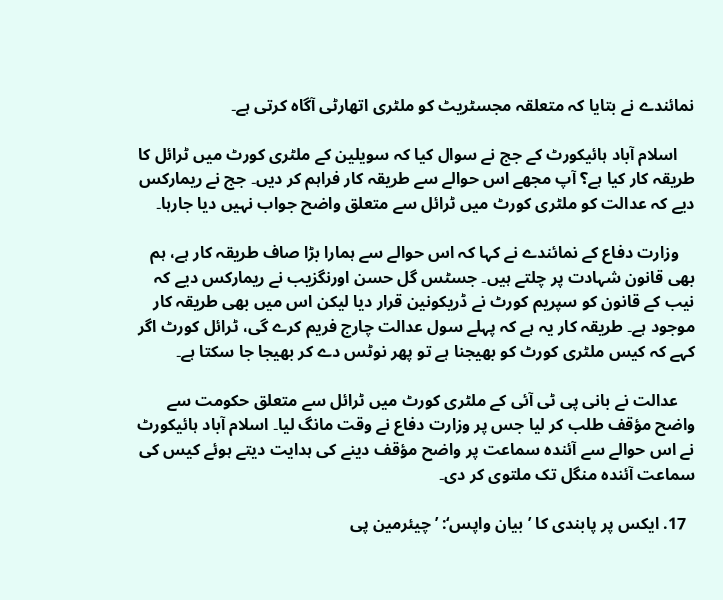نمائندے نے بتایا کہ متعلقہ مجسٹریٹ کو ملٹری اتھارٹی آگاہ کرتی ہے۔

    اسلام آباد ہائیکورٹ کے جج نے سوال کیا کہ سویلین کے ملٹری کورٹ میں ٹرائل کا طریقہ کار کیا ہے؟ آپ مجھے اس حوالے سے طریقہ کار فراہم کر دیں۔ جج نے ریمارکس دیے کہ عدالت کو ملٹری کورٹ میں ٹرائل سے متعلق واضح جواب نہیں دیا جارہا۔

    وزارت دفاع کے نمائندے نے کہا کہ اس حوالے سے ہمارا بڑا صاف طریقہ کار ہے، ہم بھی قانون شہادت پر چلتے ہیں۔ جسٹس گل حسن اورنگزیب نے ریمارکس دیے کہ نیب کے قانون کو سپریم کورٹ نے ڈریکونین قرار دیا لیکن اس میں بھی طریقہ کار موجود ہے۔ طریقہ کار یہ ہے کہ پہلے سول عدالت چارج فریم کرے گی، ٹرائل کورٹ اگر کہے کہ کیس ملٹری کورٹ کو بھیجنا ہے تو پھر نوٹس دے کر بھیجا جا سکتا ہے۔

    عدالت نے بانی پی ٹی آئی کے ملٹری کورٹ میں ٹرائل سے متعلق حکومت سے واضح مؤقف طلب کر لیا جس پر وزارت دفاع نے وقت مانگ لیا۔ اسلام آباد ہائیکورٹ نے اس حوالے سے آئندہ سماعت پر واضح مؤقف دینے کی ہدایت دیتے ہوئے کیس کی سماعت آئندہ منگل تک ملتوی کر دی۔

  17. ایکس پر پابندی کا ’بیان واپس‘: ’چیئرمین پی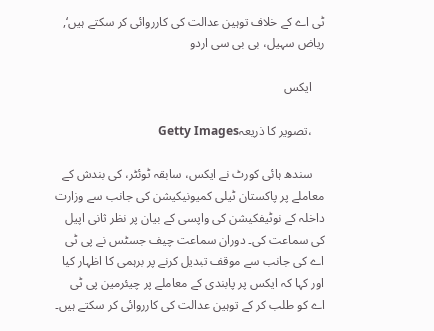ٹی اے کے خلاف توہین عدالت کی کارروائی کر سکتے ہیں‘, ریاض سہیل، بی بی سی اردو

    ایکس

    ،تصویر کا ذریعہGetty Images

    سندھ ہائی کورٹ نے ایکس، سابقہ ٹوئٹر، کی بندش کے معاملے پر پاکستان ٹیلی کمیونیکیشن کی جانب سے وزارت داخلہ کے نوٹیفکیشن کی واپسی کے بیان پر نظر ثانی اپیل کی سماعت کی۔ دوران سماعت چیف جسٹس نے پی ٹی اے کی جانب سے موقف تبدیل کرنے پر برہمی کا اظہار کیا اور کہا کہ ایکس پر پابندی کے معاملے پر چیئرمین پی ٹی اے کو طلب کر کے توہین عدالت کی کارروائی کر سکتے ہیں۔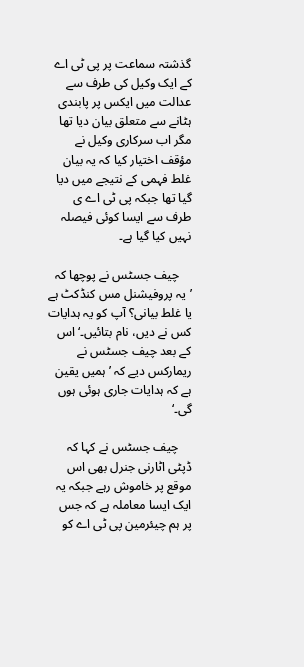گذشتہ سماعت پر پی ٹی اے کے ایک وکیل کی طرف سے عدالت میں ایکس پر پابندی ہٹانے سے متعلق بیان دیا تھا مگر اب سرکاری وکیل نے مؤقف اختیار کیا کہ یہ بیان غلط فہمی کے نتیجے میں دیا گیا تھا جبکہ پی ٹی اے ی طرف سے ایسا کوئی فیصلہ نہیں کیا گیا ہے۔

    چیف جسٹس نے پوچھا کہ ’یہ پروفیشنل مس کنڈکٹ ہے یا غلط بیانی؟ آپ کو یہ ہدایات کس نے دیں، نام بتائیں۔‘ اس کے بعد چیف جسٹس نے ریمارکس دیے کہ ’ہمیں یقین ہے کہ ہدایات جاری ہوئی ہوں گی۔‘

    چیف جسٹس نے کہا کہ ڈپٹی اٹارنی جنرل بھی اس موقع پر خاموش رہے جبکہ یہ ایک ایسا معاملہ ہے کہ جس پر ہم چیئرمین پی ٹی اے کو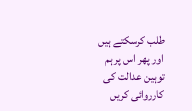طلب کرسکتے ہیں اور پھر اس پر ہم توہین عدالت کی کارروائی کریں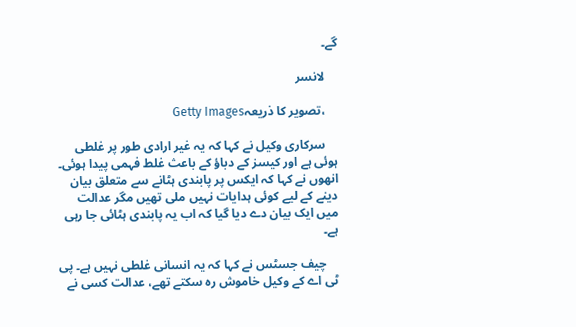گے۔

    لانسر

    ،تصویر کا ذریعہGetty Images

    سرکاری وکیل نے کہا کہ یہ غیر ارادی طور پر غلطی ہوئی ہے اور کیسز کے دباؤ کے باعث غلط فہمی پیدا ہوئی۔ انھوں نے کہا کہ ایکس پر پابندی ہٹانے سے متعلق بیان دینے کے لیے کوئی ہدایات نہیں ملی تھیں مگر عدالت میں ایک بیان دے دیا گیا کہ اب یہ پابندی ہٹائی جا رہی ہے۔

    چیف جسٹس نے کہا کہ یہ انسانی غلطی نہیں ہے۔ پی ٹی اے کے وکیل خاموش رہ سکتے تھے، عدالت کسی نے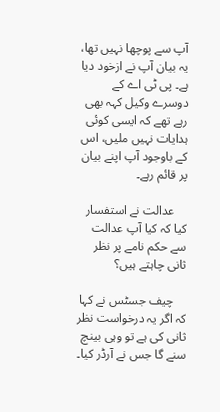آپ سے پوچھا نہیں تھا، یہ بیان آپ نے ازخود دیا ہے۔ پی ٹی اے کے دوسرے وکیل کہہ بھی رہے تھے کہ ایسی کوئی ہدایات نہیں ملیں، اس کے باوجود آپ اپنے بیان پر قائم رہے۔

    عدالت نے استفسار کیا کہ کیا آپ عدالت سے حکم نامے پر نظر ثانی چاہتے ہیں؟

    چیف جسٹس نے کہا کہ اگر یہ درخواست نظر ثانی کی ہے تو وہی بینچ سنے گا جس نے آرڈر کیا۔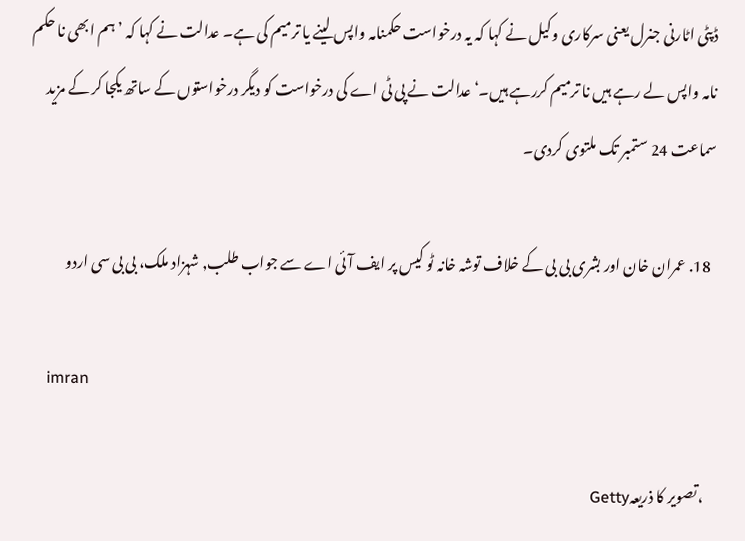ڈپٹی اٹارنی جنرل یعنی سرکاری وکیل نے کہا کہ یہ درخواست حکمنامہ واپس لینے یا ترمیم کی ہے۔ عدالت نے کہا کہ ’ہم ابھی نا حکم نامہ واپس لے رہے ہیں نا ترمیم کررہے ہیں۔‘ عدالت نے پی ٹی اے کی درخواست کو دیگر درخواستوں کے ساتھ یکجا کر کے مزید سماعت 24 ستمبر تک ملتوی کردی۔

  18. عمران خان اور بشری بی بی کے خلاف توشہ خانہ ٹو کیس پر ایف آئی اے سے جواب طلب, شہزاد ملک، بی بی سی اردو

    imran

    ،تصویر کا ذریعہGetty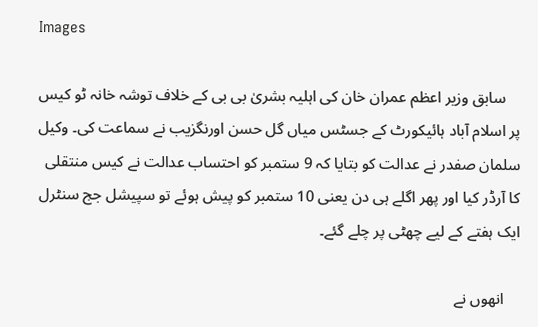Images

    سابق وزیر اعظم عمران خان کی اہلیہ بشریٰ بی بی کے خلاف توشہ خانہ ٹو کیس پر اسلام آباد ہائیکورٹ کے جسٹس میاں گل حسن اورنگزیب نے سماعت کی۔ وکیل سلمان صفدر نے عدالت کو بتایا کہ 9 ستمبر کو احتساب عدالت نے کیس منتقلی کا آرڈر کیا اور پھر اگلے ہی دن یعنی 10 ستمبر کو پیش ہوئے تو سپیشل جج سنٹرل ایک ہفتے کے لیے چھٹی پر چلے گئے۔

    انھوں نے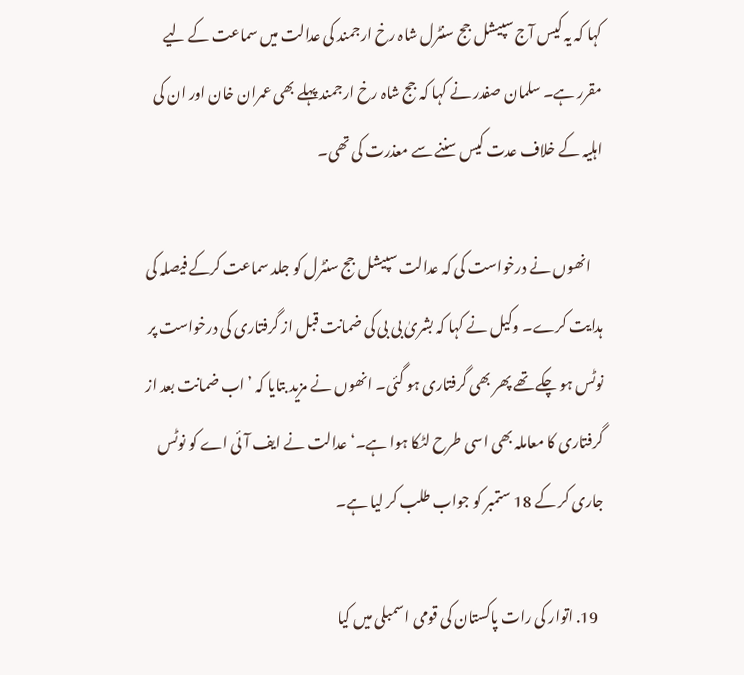کہا کہ یہ کیس آج سپیشل جج سنٹرل شاہ رخ ارجمند کی عدالت میں سماعت کے لیے مقرر ہے۔ سلمان صفدر نے کہا کہ جج شاہ رخ ارجمند پہلے بھی عمران خان اور ان کی اہلیہ کے خلاف عدت کیس سننے سے معذرت کی تھی۔

    انھوں نے درخواست کی کہ عدالت سپیشل جج سنٹرل کو جلد سماعت کرکے فیصلہ کی ہدایت کرے۔ وکیل نے کہا کہ بشریٰ بی بی کی ضمانت قبل از گرفتاری کی درخواست پر نوٹس ہو چکے تھے پھر بھی گرفتاری ہو گئی۔ انھوں نے مزید بتایا کہ ’اب ضمانت بعد از گرفتاری کا معاملہ بھی اسی طرح لٹکا ہوا ہے۔‘ عدالت نے ایف آئی اے کو نوٹس جاری کر کے 18 ستمبر کو جواب طلب کر لیا ہے۔

  19. اتوار کی رات پاکستان کی قومی اسمبلی میں کیا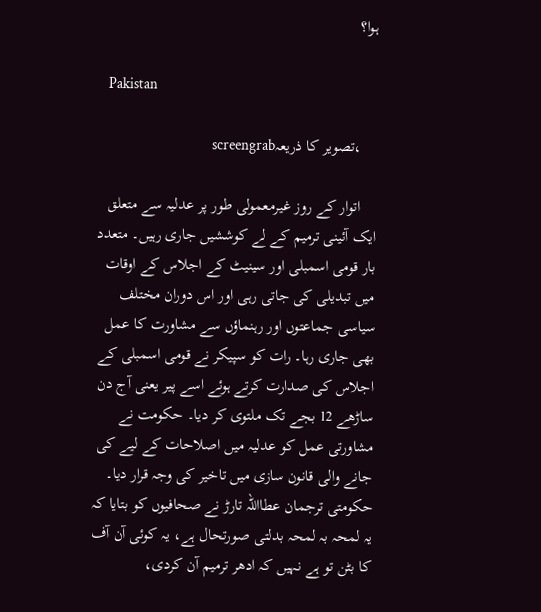ہوا؟

    Pakistan

    ،تصویر کا ذریعہscreengrab

    اتوار کے روز غیرمعمولی طور پر عدلیہ سے متعلق ایک آئینی ترمیم کے لے کوششیں جاری رہیں۔ متعدد بار قومی اسمبلی اور سینیٹ کے اجلاس کے اوقات میں تبدیلی کی جاتی رہی اور اس دوران مختلف سیاسی جماعتوں اور رہنماؤں سے مشاورت کا عمل بھی جاری رہا۔ رات کو سپیکر نے قومی اسمبلی کے اجلاس کی صدارت کرتے ہوئے اسے پیر یعنی آج دن ساڑھے 12 بجے تک ملتوی کر دیا۔ حکومت نے مشاورتی عمل کو عدلیہ میں اصلاحات کے لیے کی جانے والی قانون سازی میں تاخیر کی وجہ قرار دیا۔ حکومتی ترجمان عطااللہ تارڑ نے صحافیوں کو بتایا کہ یہ لمحہ بہ لمحہ بدلتی صورتحال ہے، یہ کوئی آن آف کا بٹن تو ہے نہیں کہ ادھر ترمیم آن کردی،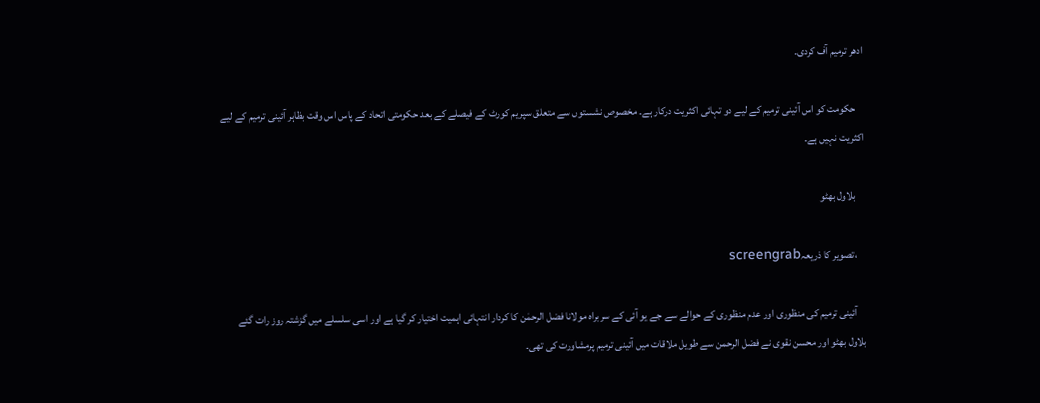ادھر ترمیم آف کردی۔

    حکومت کو اس آئینی ترمیم کے لیے دو تہائی اکثریت درکار ہے۔ مخصوص نشستوں سے متعلق سپریم کورٹ کے فیصلے کے بعد حکومتی اتحاد کے پاس اس وقت بظاہر آئینی ترمیم کے لیے اکثریت نہیں ہے۔

    بلاول بھٹو

    ،تصویر کا ذریعہscreengrab

    آئینی ترمیم کی منظوری اور عدم منظوری کے حوالے سے جے یو آئی کے سربراہ مولانا فضل الرحمٰن کا کردار انتہائی اہمیت اختیار کر گیا ہے اور اسی سلسلے میں گزشتہ روز رات گئے بلاول بھٹو اور محسن نقوی نے فضل الرحمن سے طویل ملاقات میں آئینی ترمیم پرمشاورت کی تھی۔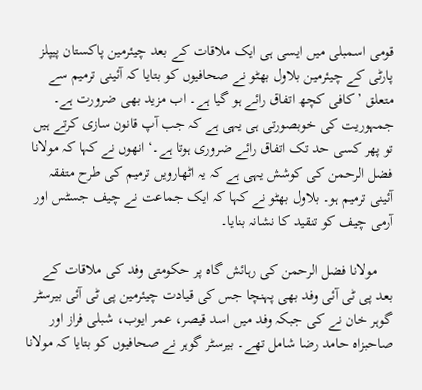قومی اسمبلی میں ایسی ہی ایک ملاقات کے بعد چیئرمین پاکستان پیپلز پارٹی کے چیئرمین بلاول بھٹو نے صحافیوں کو بتایا کہ آئینی ترمیم سے متعلق ’کافی کچھ اتفاق رائے ہو گیا ہے۔ اب مزید بھی ضرورت ہے۔ جمہوریت کی خوبصورتی ہی یہی ہے کہ جب آپ قانون سازی کرتے ہیں تو پھر کسی حد تک اتفاق رائے ضروری ہوتا ہے۔‘ انھوں نے کہا کہ مولانا فضل الرحمن کی کوشش یہی ہے کہ یہ اٹھارویں ترمیم کی طرح متفقہ آئینی ترمیم ہو۔ بلاول بھٹو نے کہا کہ ایک جماعت نے چیف جسٹس اور آرمی چیف کو تنقید کا نشانہ بنایا۔

    مولانا فضل الرحمن کی رہائش گاہ پر حکومتی وفد کی ملاقات کے بعد پی ٹی آئی وفد بھی پہنچا جس کی قیادت چیئرمین پی ٹی آئی بیرسٹر گوہر خان نے کی جبکہ وفد میں اسد قیصر، عمر ایوب، شبلی فراز اور صاحبزاہ حامد رضا شامل تھے۔ بیرسٹر گوہر نے صحافیوں کو بتایا کہ مولانا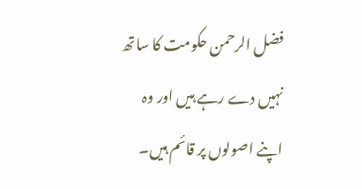فضل الرحمن حکومت کا ساتھ نہیں دے رہے ہیں اور وہ اپنے اصولوں پر قائم ہیں۔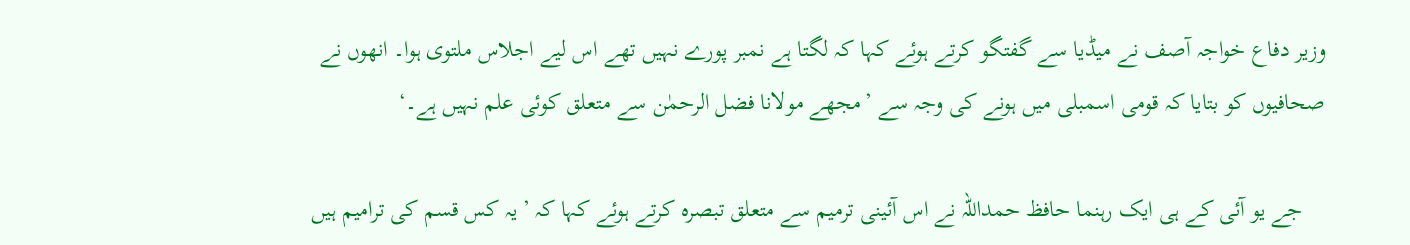وزیر دفاع خواجہ آصف نے میڈیا سے گفتگو کرتے ہوئے کہا کہ لگتا ہے نمبر پورے نہیں تھے اس لیے اجلاس ملتوی ہوا۔ انھوں نے صحافیوں کو بتایا کہ قومی اسمبلی میں ہونے کی وجہ سے ’مجھے مولانا فضل الرحمٰن سے متعلق کوئی علم نہیں ہے۔‘

    جے یو آئی کے ہی ایک رہنما حافظ حمداللہ نے اس آئینی ترمیم سے متعلق تبصرہ کرتے ہوئے کہا کہ ’یہ کس قسم کی ترامیم ہیں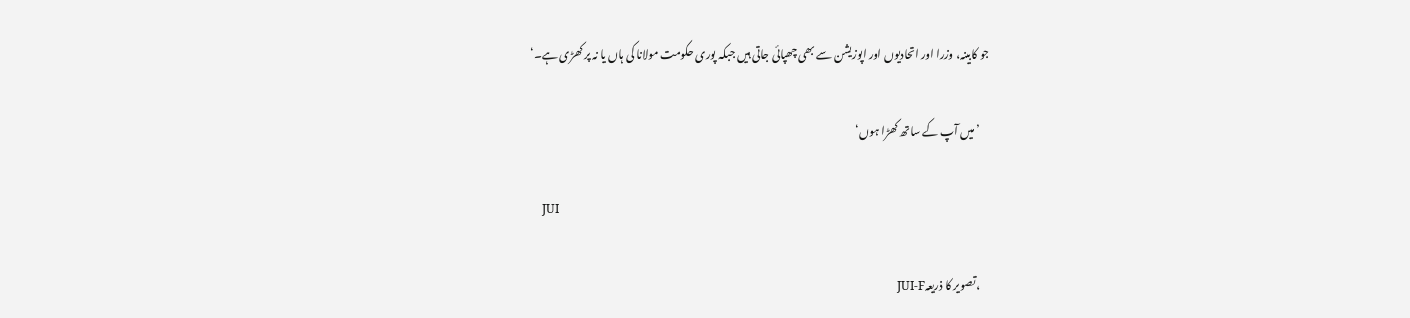جو کابینہ، وزرا اور اتحادیوں اور اپوزیشن سے بھی چھپائی جاتی ہیں جبکہ پوری حکومت مولانا کی ہاں یا نہ پر کھڑی ہے۔‘

    ’میں آپ کے ساتھ کھڑا ہوں‘

    JUI

    ،تصویر کا ذریعہJUI-F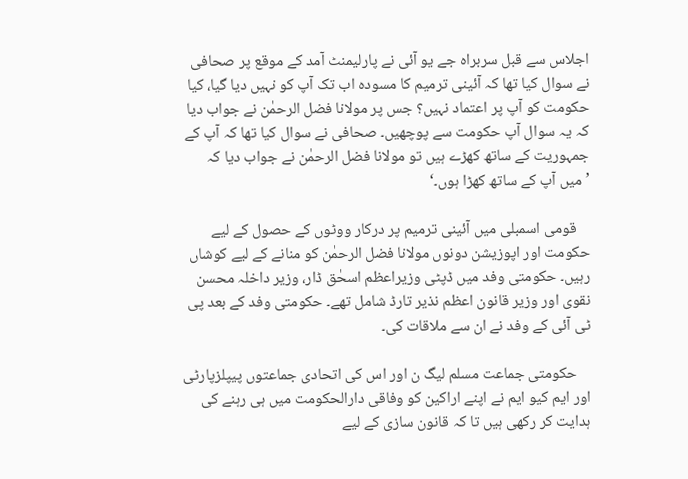اجلاس سے قبل سربراہ جے یو آئی نے پارلیمنٹ آمد کے موقع پر صحافی نے سوال کیا تھا کہ آئینی ترمیم کا مسودہ اب تک آپ کو نہیں دیا گیا، کیا حکومت کو آپ پر اعتماد نہیں؟ جس پر مولانا فضل الرحمٰن نے جواب دیا کہ یہ سوال آپ حکومت سے پوچھیں۔ صحافی نے سوال کیا تھا کہ آپ کے جمہوریت کے ساتھ کھڑے ہیں تو مولانا فضل الرحمٰن نے جواب دیا کہ ’میں آپ کے ساتھ کھڑا ہوں۔‘

    قومی اسمبلی میں آئینی ترمیم پر درکار ووٹوں کے حصول کے لیے حکومت اور اپوزیشن دونوں مولانا فضل الرحمٰن کو منانے کے لیے کوشاں رہیں۔ حکومتی وفد میں ڈپٹی وزیراعظم اسحٰق ڈار، وزیر داخلہ محسن نقوی اور وزیر قانون اعظم نذیر تارڈ شامل تھے۔ حکومتی وفد کے بعد پی ٹی آئی کے وفد نے ان سے ملاقات کی۔

    حکومتی جماعت مسلم لیگ ن اور اس کی اتحادی جماعتوں پیپلزپارٹی اور ایم کیو ایم نے اپنے اراکین کو وفاقی دارالحکومت میں ہی رہنے کی ہدایت کر رکھی ہیں تا کہ قانون سازی کے لیے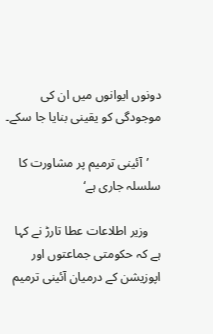دونوں ایوانوں میں ان کی موجودگی کو یقینی بنایا جا سکے۔

    ’آئینی ترمیم پر مشاورت کا سلسلہ جاری ہے‘

    وزیر اطلاعات عطا تارڑ نے کہا ہے کہ حکومتی جماعتوں اور اپوزیشن کے درمیان آئینی ترمیم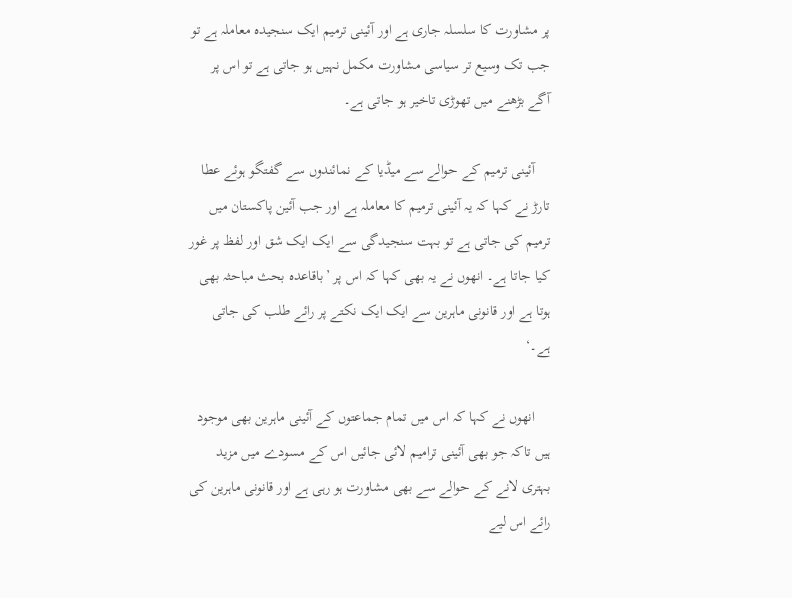پر مشاورت کا سلسلہ جاری ہے اور آئینی ترمیم ایک سنجیدہ معاملہ ہے تو جب تک وسیع تر سیاسی مشاورت مکمل نہیں ہو جاتی ہے تو اس پر آگے بڑھنے میں تھوڑی تاخیر ہو جاتی ہے۔

    آئینی ترمیم کے حوالے سے میڈیا کے نمائندوں سے گفتگو ہوئے عطا تارڑ نے کہا کہ یہ آئینی ترمیم کا معاملہ ہے اور جب آئین پاکستان میں ترمیم کی جاتی ہے تو بہت سنجیدگی سے ایک ایک شق اور لفظ پر غور کیا جاتا ہے۔ انھوں نے یہ بھی کہا کہ اس پر ’باقاعدہ بحث مباحثہ بھی ہوتا ہے اور قانونی ماہرین سے ایک ایک نکتے پر رائے طلب کی جاتی ہے۔‘

    انھوں نے کہا کہ اس میں تمام جماعتوں کے آئینی ماہرین بھی موجود ہیں تاکہ جو بھی آئینی ترامیم لائی جائیں اس کے مسودے میں مزید بہتری لانے کے حوالے سے بھی مشاورت ہو رہی ہے اور قانونی ماہرین کی رائے اس لیے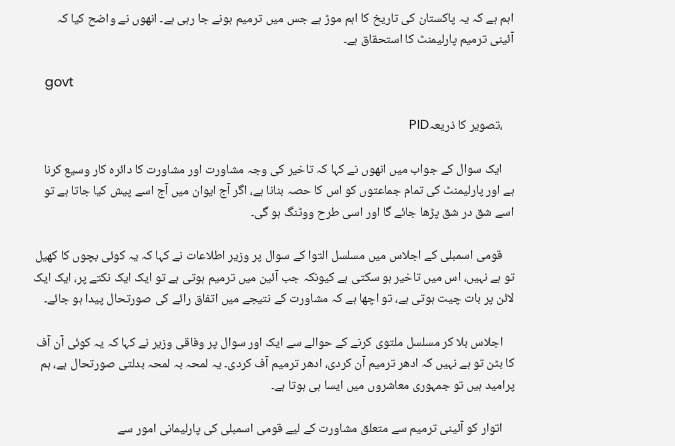اہم ہے کہ یہ پاکستان کی تاریخ کا اہم موڑ ہے جس میں ترمیم ہونے جا رہی ہے۔ انھوں نے واضح کیا کہ آئینی ترمیم پارلیمنٹ کا استحقاق ہے۔

    govt

    ،تصویر کا ذریعہPID

    ایک سوال کے جواب میں انھوں نے کہا کہ تاخیر کی وجہ مشاورت اور مشاورت کا دائرہ کار وسیع کرنا ہے اور پارلیمنٹ کی تمام جماعتوں کو اس کا حصہ بنانا ہے، اگر آج ایوان میں آج اسے پیش کیا جاتا ہے تو اسے شق در شق پڑھا جائے گا اور اسی طرح ووٹنگ ہو گی۔

    قومی اسمبلی کے اجلاس میں مسلسل التوا کے سوال پر وزیر اطلاعات نے کہا کہ یہ کوئی بچوں کا کھیل تو ہے نہیں، اس میں تاخیر ہو سکتی ہے کیونکہ جب آئین میں ترمیم ہوتی ہے تو ایک ایک نکتے پر، ایک ایک لائن پر بات چیت ہوتی ہے، تو اچھا ہے کہ مشاورت کے نتیجے میں اتفاق رائے کی صورتحال پیدا ہو جائے۔

    اجلاس بلا کر مسلسل ملتوی کرنے کے حوالے سے ایک اور سوال پر وفاقی وزیر نے کہا کہ یہ کوئی آن آف کا بٹن تو ہے نہیں کہ ادھر ترمیم آن کردی، ادھر ترمیم آف کردی۔ یہ لمحہ بہ لمحہ بدلتی صورتحال ہے، ہم پرامید ہیں تو جمہوری معاشروں میں ایسا ہی ہوتا ہے۔

    اتوار کو آئینی ترمیم سے متعلق مشاورت کے لیے قومی اسمبلی کی پارلیمانی امور سے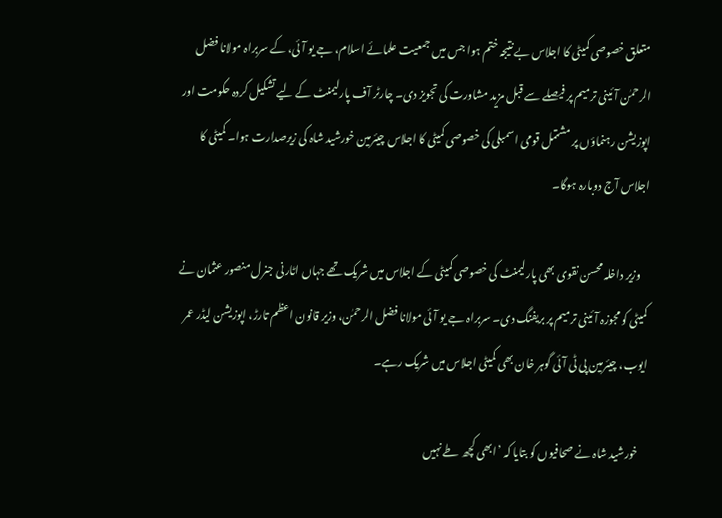متعلق خصوصی کمیٹی کا اجلاس بے نتیجہ ختم ہوا جس میں جمعیت علمائے اسلام، جے یو آئی، کے سربراہ مولانا فضل الرحمٰن آئینی ترمیم پر فیصلے سے قبل مزید مشاورت کی تجویز دی۔ چارٹر آف پارلیمنٹ کے لیے تشکیل کردہ حکومت اور اپوزیشن رہنماؤں پر مشتمل قومی اسمبلی کی خصوصی کمیٹی کا اجلاس چیئرمین خورشید شاہ کی زیرصدارت ہوا۔ کمیٹی کا اجلاس آج دوبارہ ہوگا۔

    وزیر داخلہ محسن نقوی بھی پارلیمنٹ کی خصوصی کمیٹی کے اجلاس میں شریک تھے جہاں اٹارنی جنرل منصور عثمان نے کمیٹی کو مجوزہ آئینی ترمیم پر بریفنگ دی۔ سربراہ جے یو آئی مولانا فضل الرحمٰن، وزیر قانون اعظم تارڑ، اپوزیشن لیڈر عمر ایوب، چیئرمین پی ٹی آئی گوہر خان بھی کمیٹی اجلاس میں شریک رہے۔

    خورشید شاہ نے صحافیوں کو بتایا کہ ’ابھی کچھ طے نہیں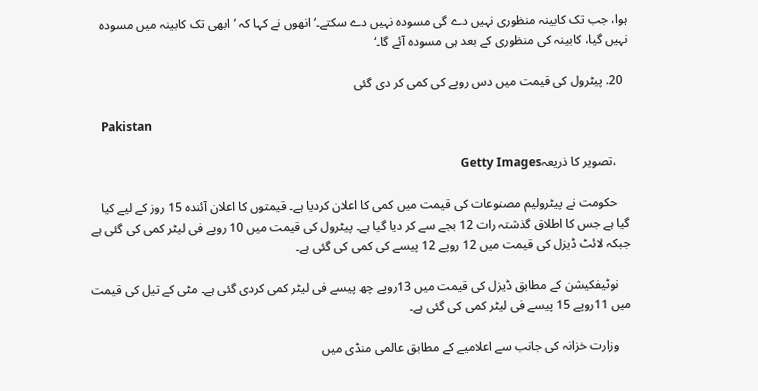ہوا، جب تک کابینہ منظوری نہیں دے گی مسودہ نہیں دے سکتے۔‘ انھوں نے کہا کہ ’ابھی تک کابینہ میں مسودہ نہیں گیا، کابینہ کی منظوری کے بعد ہی مسودہ آئے گا۔‘

  20. پیٹرول کی قیمت میں دس روپے کی کمی کر دی گئی

    Pakistan

    ،تصویر کا ذریعہGetty Images

    حکومت نے پیٹرولیم مصنوعات کی قیمت میں کمی کا اعلان کردیا ہے۔ قیمتوں کا اعلان آئندہ 15 روز کے لیے کیا گیا ہے جس کا اطلاق گذشتہ رات 12 بجے سے کر دیا گیا ہے۔ پیٹرول کی قیمت میں 10 روپے فی لیٹر کمی کی گئی ہے جبکہ لائٹ ڈیزل کی قیمت میں 12 روپے 12 پیسے کی کمی کی گئی ہے۔

    نوٹیفکیشن کے مطابق ڈیزل کی قیمت میں 13روپے چھ پیسے فی لیٹر کمی کردی گئی ہے۔ مٹی کے تیل کی قیمت میں 11روپے 15 پیسے فی لیٹر کمی کی گئی ہے۔

    وزارت خزانہ کی جانب سے اعلامیے کے مطابق عالمی منڈی میں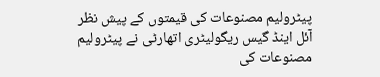پیٹرولیم مصنوعات کی قیمتوں کے پیش نظر آئل اینڈ گیس ریگولیٹری اتھارٹی نے پیٹرولیم مصنوعات کی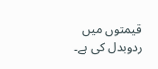قیمتوں میں ردوبدل کی ہے۔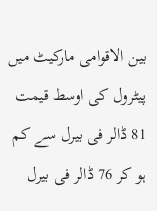بین الاقوامی مارکیٹ میں پیٹرول کی اوسط قیمت 81 ڈالر فی بیرل سے کم ہو کر 76 ڈالر فی بیرل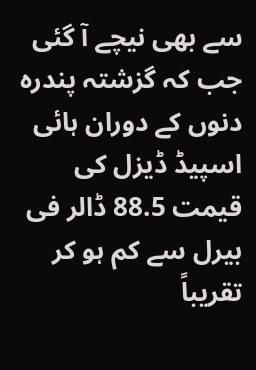سے بھی نیچے آ گئی جب کہ گزشتہ پندرہ دنوں کے دوران ہائی اسپیڈ ڈیزل کی قیمت 88.5 ڈالر فی بیرل سے کم ہو کر تقریباً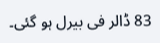83 ڈالر فی بیرل ہو گئی۔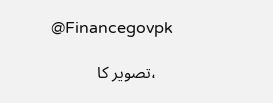@Financegovpk

    ،تصویر کا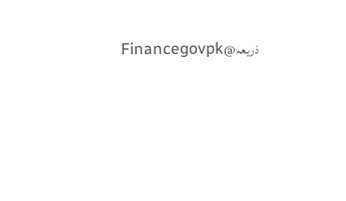ذریعہ@Financegovpk